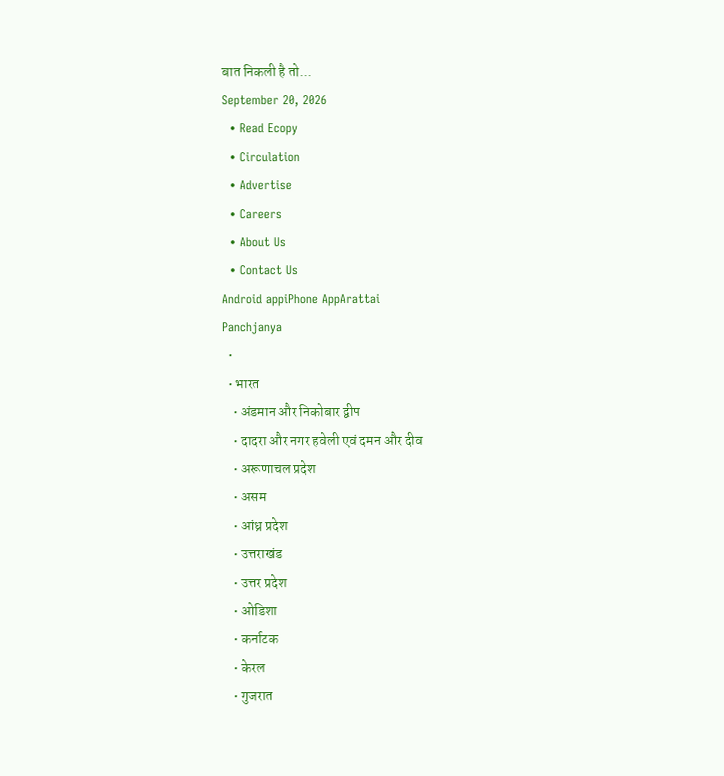बात निकली है तो...
September 20, 2026
  • Read Ecopy
  • Circulation
  • Advertise
  • Careers
  • About Us
  • Contact Us
Android appiPhone AppArattai
Panchjanya
  •
  • भारत
    • अंडमान और निकोबार द्वीप
    • दादरा और नगर हवेली एवं दमन और दीव
    • अरूणाचल प्रदेश
    • असम
    • आंध्र प्रदेश
    • उत्तराखंड
    • उत्तर प्रदेश
    • ओडिशा
    • कर्नाटक
    • केरल
    • गुजरात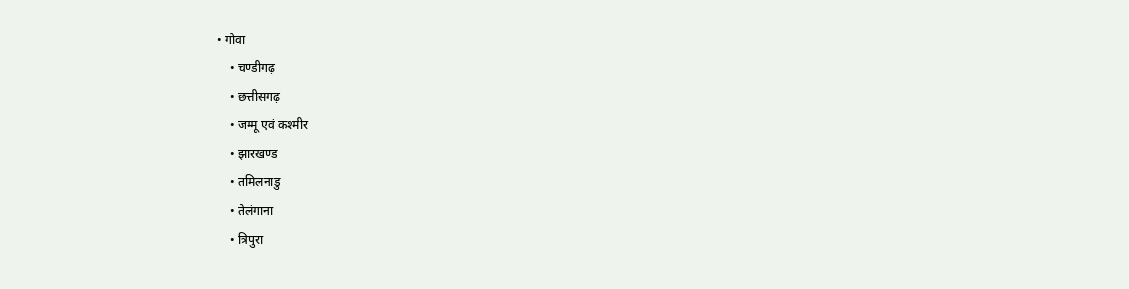• गोवा
    • चण्‍डीगढ़
    • छत्तीसगढ़
    • जम्‍मू एवं कश्‍मीर
    • झारखण्‍ड
    • तमिलनाडु
    • तेलंगाना
    • त्रिपुरा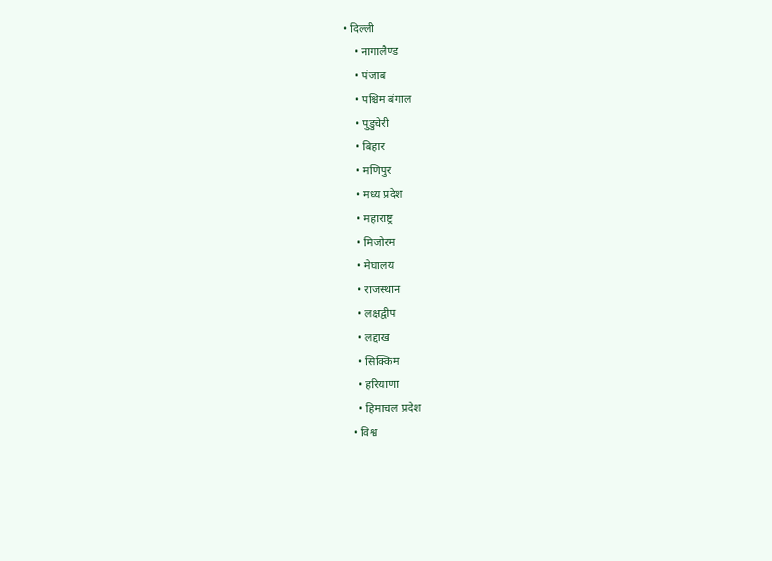• दिल्ली
    • नागालैण्‍ड
    • पंजाब
    • पश्चिम बंगाल
    • पुडुचेरी
    • बिहार
    • मणिपुर
    • मध्य प्रदेश
    • महाराष्ट्र
    • मिजोरम
    • मेघालय
    • राजस्थान
    • लक्षद्वीप
    • लद्दाख
    • सिक्किम
    • हरियाणा
    • हिमाचल प्रदेश
  • विश्व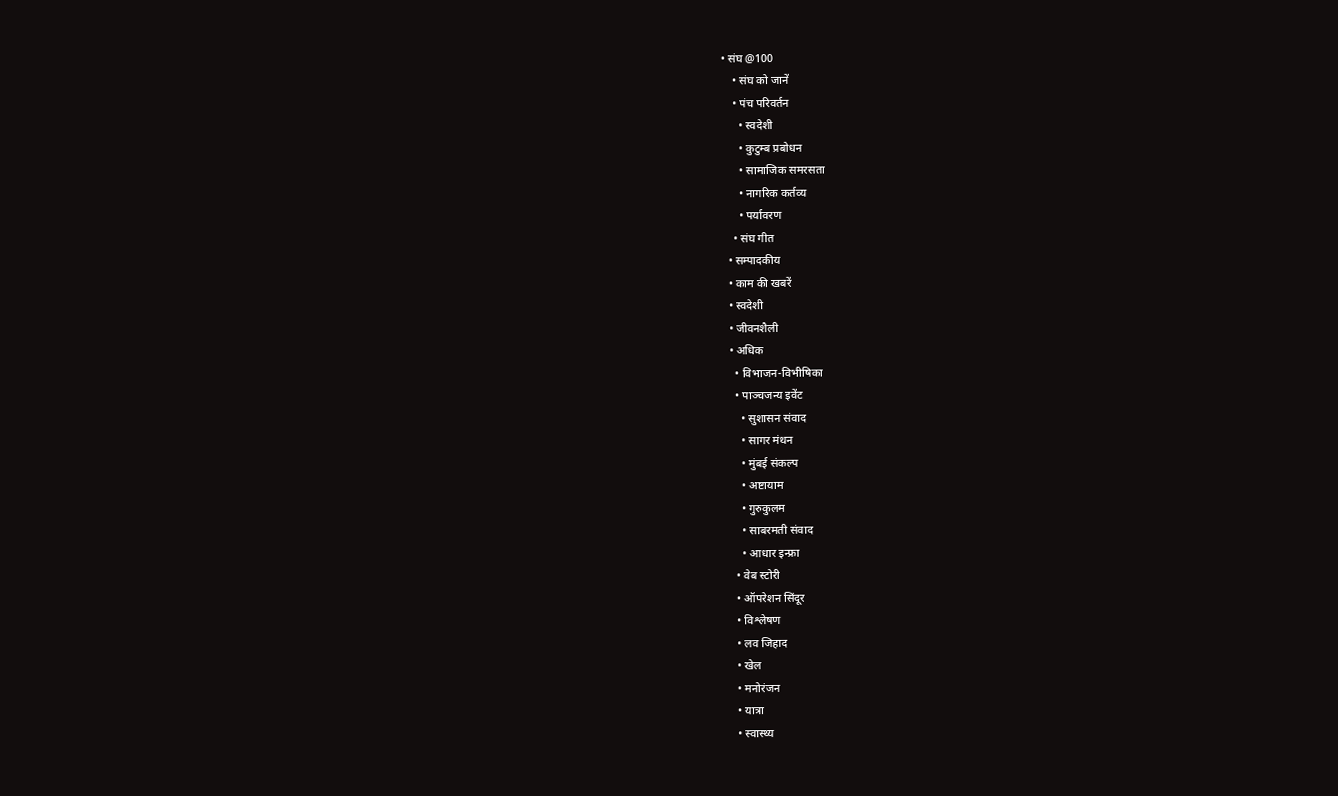• संघ @100
    • संघ को जानें
    • पंच परिवर्तन
      • स्वदेशी
      • कुटुम्ब प्रबोधन
      • सामाजिक समरसता
      • नागरिक कर्तव्य
      • पर्यावरण
    • संघ गीत
  • सम्पादकीय
  • काम की खबरें
  • स्वदेशी
  • जीवनशैली
  • अधिक
    • विभाजन-विभीषिका
    • पाञ्चजन्य इवेंट
      • सुशासन संवाद
      • सागर मंथन
      • मुंबई संकल्प
      • अष्टायाम
      • गुरुकुलम
      • साबरमती संवाद
      • आधार इन्फ्रा
    • वेब स्टोरी
    • ऑपरेशन सिंदूर
    • विश्लेषण
    • लव जिहाद
    • खेल
    • मनोरंजन
    • यात्रा
    • स्वास्थ्य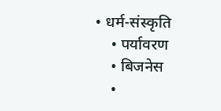• धर्म-संस्कृति
    • पर्यावरण
    • बिजनेस
    •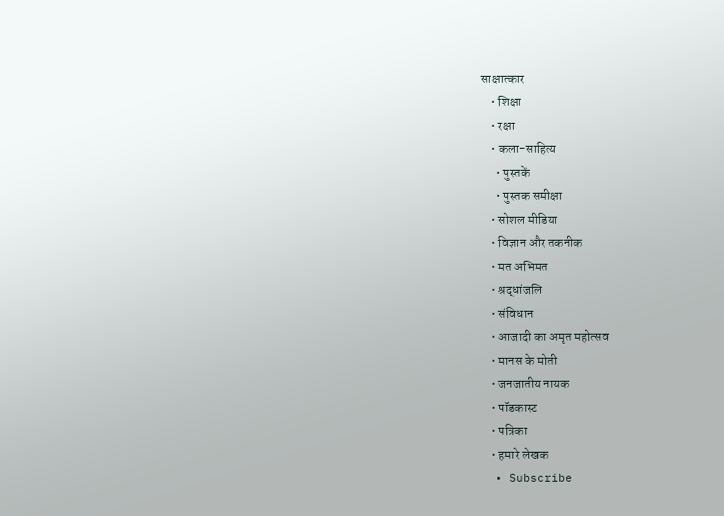साक्षात्कार
    • शिक्षा
    • रक्षा
    • कला-साहित्य
      • पुस्तकें
      • पुस्तक समीक्षा
    • सोशल मीडिया
    • विज्ञान और तकनीक
    • मत अभिमत
    • श्रद्धांजलि
    • संविधान
    • आजादी का अमृत महोत्सव
    • मानस के मोती
    • जनजातीय नायक
    • पॉडकास्ट
    • पत्रिका
    • हमारे लेखक
  • Subscribe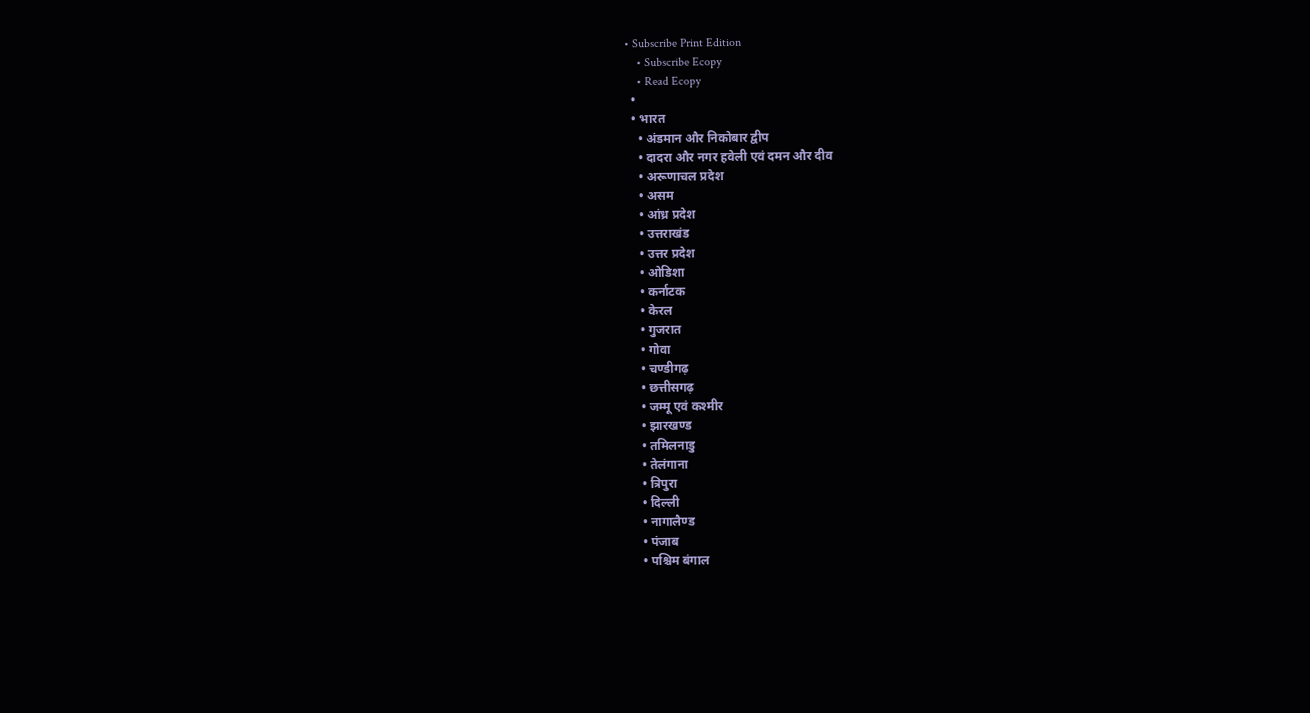• Subscribe Print Edition
    • Subscribe Ecopy
    • Read Ecopy
  •
  • भारत
    • अंडमान और निकोबार द्वीप
    • दादरा और नगर हवेली एवं दमन और दीव
    • अरूणाचल प्रदेश
    • असम
    • आंध्र प्रदेश
    • उत्तराखंड
    • उत्तर प्रदेश
    • ओडिशा
    • कर्नाटक
    • केरल
    • गुजरात
    • गोवा
    • चण्‍डीगढ़
    • छत्तीसगढ़
    • जम्‍मू एवं कश्‍मीर
    • झारखण्‍ड
    • तमिलनाडु
    • तेलंगाना
    • त्रिपुरा
    • दिल्ली
    • नागालैण्‍ड
    • पंजाब
    • पश्चिम बंगाल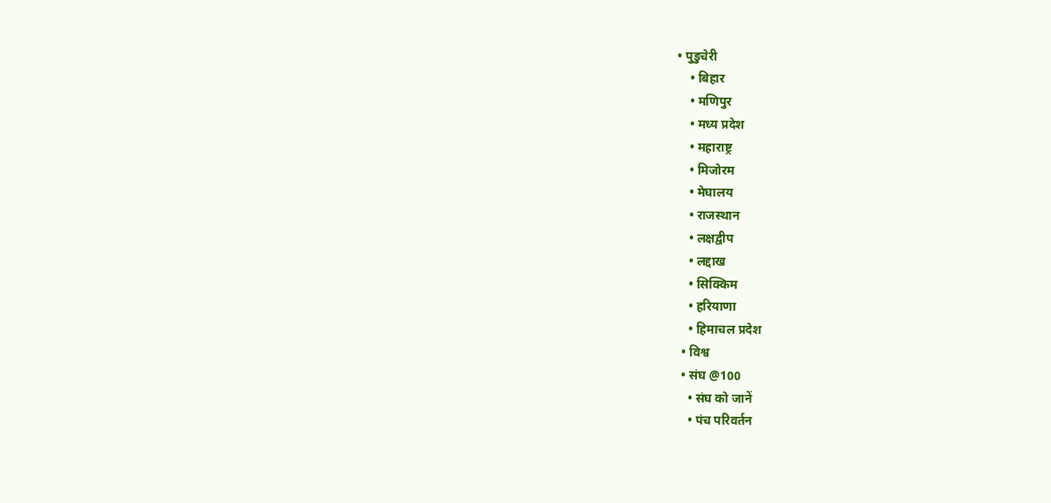• पुडुचेरी
    • बिहार
    • मणिपुर
    • मध्य प्रदेश
    • महाराष्ट्र
    • मिजोरम
    • मेघालय
    • राजस्थान
    • लक्षद्वीप
    • लद्दाख
    • सिक्किम
    • हरियाणा
    • हिमाचल प्रदेश
  • विश्व
  • संघ @100
    • संघ को जानें
    • पंच परिवर्तन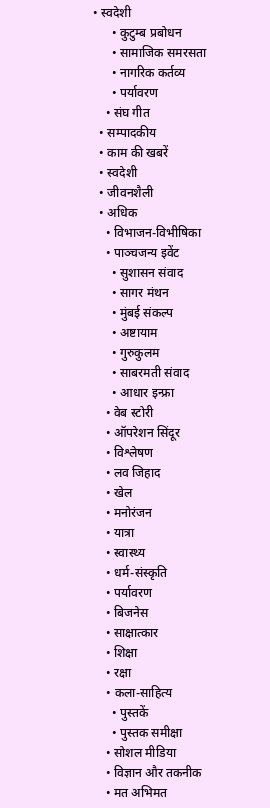• स्वदेशी
      • कुटुम्ब प्रबोधन
      • सामाजिक समरसता
      • नागरिक कर्तव्य
      • पर्यावरण
    • संघ गीत
  • सम्पादकीय
  • काम की खबरें
  • स्वदेशी
  • जीवनशैली
  • अधिक
    • विभाजन-विभीषिका
    • पाञ्चजन्य इवेंट
      • सुशासन संवाद
      • सागर मंथन
      • मुंबई संकल्प
      • अष्टायाम
      • गुरुकुलम
      • साबरमती संवाद
      • आधार इन्फ्रा
    • वेब स्टोरी
    • ऑपरेशन सिंदूर
    • विश्लेषण
    • लव जिहाद
    • खेल
    • मनोरंजन
    • यात्रा
    • स्वास्थ्य
    • धर्म-संस्कृति
    • पर्यावरण
    • बिजनेस
    • साक्षात्कार
    • शिक्षा
    • रक्षा
    • कला-साहित्य
      • पुस्तकें
      • पुस्तक समीक्षा
    • सोशल मीडिया
    • विज्ञान और तकनीक
    • मत अभिमत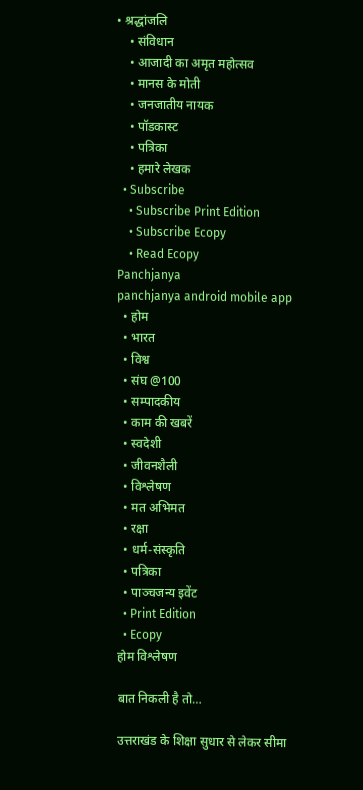• श्रद्धांजलि
    • संविधान
    • आजादी का अमृत महोत्सव
    • मानस के मोती
    • जनजातीय नायक
    • पॉडकास्ट
    • पत्रिका
    • हमारे लेखक
  • Subscribe
    • Subscribe Print Edition
    • Subscribe Ecopy
    • Read Ecopy
Panchjanya
panchjanya android mobile app
  • होम
  • भारत
  • विश्व
  • संघ @100
  • सम्पादकीय
  • काम की खबरें
  • स्वदेशी
  • जीवनशैली
  • विश्लेषण
  • मत अभिमत
  • रक्षा
  • धर्म-संस्कृति
  • पत्रिका
  • पाञ्चजन्य इवेंट
  • Print Edition
  • Ecopy
होम विश्लेषण

बात निकली है तो…

उत्तराखंड के शिक्षा सुधार से लेकर सीमा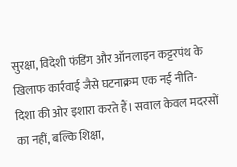सुरक्षा, विदेशी फंडिंग और ऑनलाइन कट्टरपंथ के खिलाफ कार्रवाई जैसे घटनाक्रम एक नई नीति-दिशा की ओर इशारा करते हैं। सवाल केवल मदरसों का नहीं, बल्कि शिक्षा,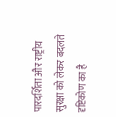पारदर्शिता और राष्ट्रीय सुरक्षा को लेकर बदलते दृष्टिकोण का है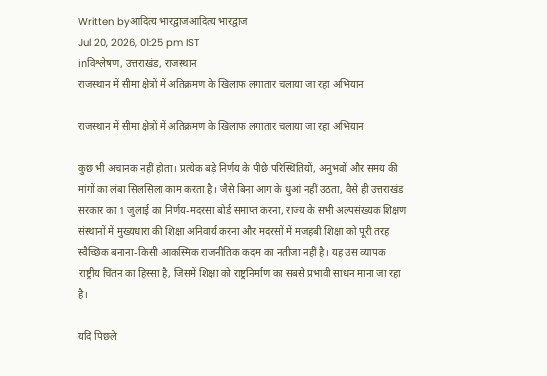Written byआदित्य भारद्वाजआदित्य भारद्वाज
Jul 20, 2026, 01:25 pm IST
inविश्लेषण, उत्तराखंड, राजस्थान
राजस्थान में सीमा क्षेत्रों में अतिक्रमण के खिलाफ लगातार चलाया जा रहा अभियान

राजस्थान में सीमा क्षेत्रों में अतिक्रमण के खिलाफ लगातार चलाया जा रहा अभियान

कुछ भी अचानक नहीं होता। प्रत्येक बड़े निर्णय के पीछे परिस्थितियों, अनुभवों और समय की मांगों का लंबा सिलसिला काम करता है। जैसे बिना आग के धुआं नहीं उठता, वैसे ही उत्तराखंड सरकार का 1 जुलाई का निर्णय-मदरसा बोर्ड समाप्त करना, राज्य के सभी अल्पसंख्यक शिक्षण संस्थानों में मुख्यधारा की शिक्षा अनिवार्य करना और मदरसों में मजहबी शिक्षा को पूरी तरह स्वैच्छिक बनाना-किसी आकस्मिक राजनीतिक कदम का नतीजा नहीं है। यह उस व्यापक राष्ट्रीय चिंतन का हिस्सा है, जिसमें शिक्षा को राष्ट्रनिर्माण का सबसे प्रभावी साधन माना जा रहा है।

यदि पिछले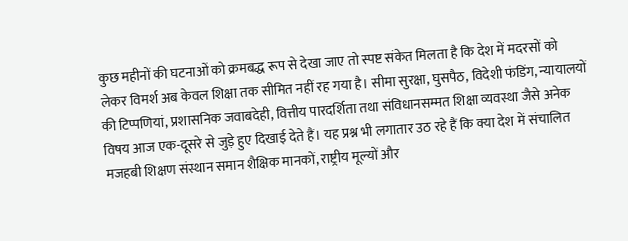कुछ महीनों की घटनाओं को क्रमबद्ध रूप से देखा जाए तो स्पष्ट संकेत मिलता है कि देश में मदरसों को लेकर विमर्श अब केवल शिक्षा तक सीमित नहीं रह गया है। सीमा सुरक्षा, घुसपैठ, विदेशी फंडिंग, न्यायालयों की टिप्पणियां, प्रशासनिक जवाबदेही, वित्तीय पारदर्शिता तथा संविधानसम्मत शिक्षा व्यवस्था जैसे अनेक विषय आज एक-दूसरे से जुड़े हुए दिखाई देते हैं। यह प्रश्न भी लगातार उठ रहे हैं कि क्या देश में संचालित मजहबी शिक्षण संस्थान समान शैक्षिक मानकों, राष्ट्रीय मूल्यों और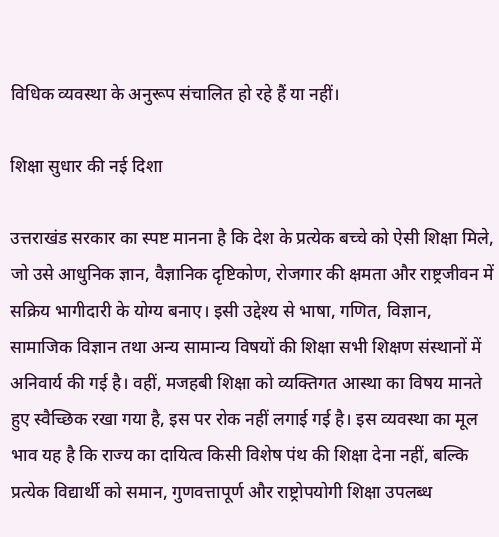विधिक व्यवस्था के अनुरूप संचालित हो रहे हैं या नहीं।

शिक्षा सुधार की नई दिशा

उत्तराखंड सरकार का स्पष्ट मानना है कि देश के प्रत्येक बच्चे को ऐसी शिक्षा मिले, जो उसे आधुनिक ज्ञान, वैज्ञानिक दृष्टिकोण, रोजगार की क्षमता और राष्ट्रजीवन में सक्रिय भागीदारी के योग्य बनाए। इसी उद्देश्य से भाषा, गणित, विज्ञान, सामाजिक विज्ञान तथा अन्य सामान्य विषयों की शिक्षा सभी शिक्षण संस्थानों में अनिवार्य की गई है। वहीं, मजहबी शिक्षा को व्यक्तिगत आस्था का विषय मानते हुए स्वैच्छिक रखा गया है, इस पर रोक नहीं लगाई गई है। इस व्यवस्था का मूल भाव यह है कि राज्य का दायित्व किसी विशेष पंथ की शिक्षा देना नहीं, बल्कि प्रत्येक विद्यार्थी को समान, गुणवत्तापूर्ण और राष्ट्रोपयोगी शिक्षा उपलब्ध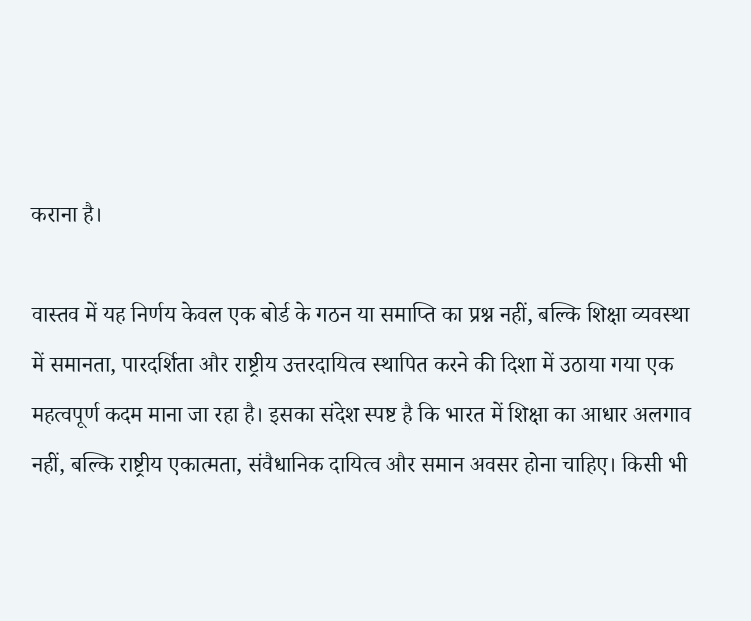कराना है।

वास्तव में यह निर्णय केवल एक बोर्ड के गठन या समाप्ति का प्रश्न नहीं, बल्कि शिक्षा व्यवस्था में समानता, पारदर्शिता और राष्ट्रीय उत्तरदायित्व स्थापित करने की दिशा में उठाया गया एक महत्वपूर्ण कदम माना जा रहा है। इसका संदेश स्पष्ट है कि भारत में शिक्षा का आधार अलगाव नहीं, बल्कि राष्ट्रीय एकात्मता, संवैधानिक दायित्व और समान अवसर होना चाहिए। किसी भी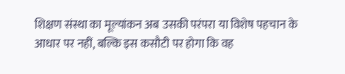शिक्षण संस्था का मूल्यांकन अब उसकी परंपरा या विशेष पहचान के आधार पर नहीं, बल्कि इस कसौटी पर होगा कि वह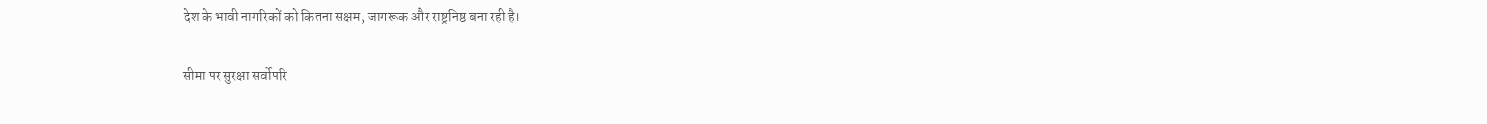देश के भावी नागरिकों को कितना सक्षम, जागरूक और राष्ट्रनिष्ठ बना रही है।

सीमा पर सुरक्षा सर्वोपरि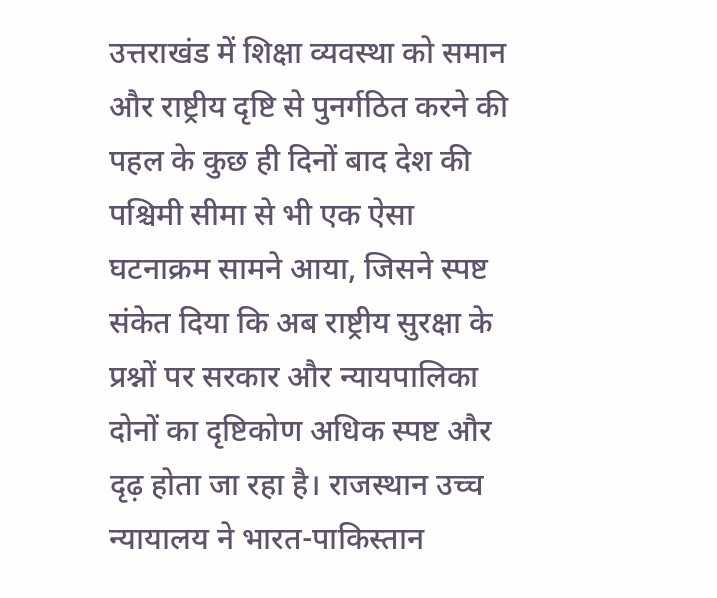उत्तराखंड में शिक्षा व्यवस्था को समान और राष्ट्रीय दृष्टि से पुनर्गठित करने की पहल के कुछ ही दिनों बाद देश की पश्चिमी सीमा से भी एक ऐसा घटनाक्रम सामने आया, जिसने स्पष्ट संकेत दिया कि अब राष्ट्रीय सुरक्षा के प्रश्नों पर सरकार और न्यायपालिका दोनों का दृष्टिकोण अधिक स्पष्ट और दृढ़ होता जा रहा है। राजस्थान उच्च न्यायालय ने भारत-पाकिस्तान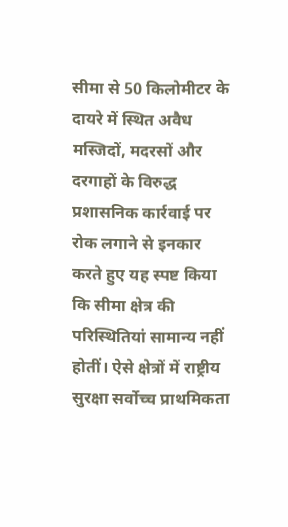सीमा से 50 किलोमीटर के दायरे में स्थित अवैध मस्जिदों, मदरसों और दरगाहों के विरुद्ध प्रशासनिक कार्रवाई पर रोक लगाने से इनकार करते हुए यह स्पष्ट किया कि सीमा क्षेत्र की परिस्थितियां सामान्य नहीं होतीं। ऐसे क्षेत्रों में राष्ट्रीय सुरक्षा सर्वोच्च प्राथमिकता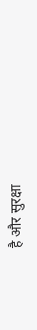है और सुरक्षा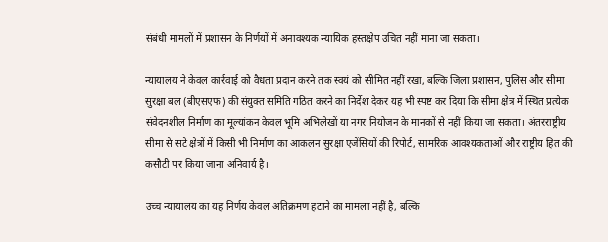संबंधी मामलों में प्रशासन के निर्णयों में अनावश्यक न्यायिक हस्तक्षेप उचित नहीं माना जा सकता।

न्यायालय ने केवल कार्रवाई को वैधता प्रदान करने तक स्वयं को सीमित नहीं रखा, बल्कि जिला प्रशासन, पुलिस और सीमा सुरक्षा बल (बीएसएफ) की संयुक्त समिति गठित करने का निर्देश देकर यह भी स्पष्ट कर दिया कि सीमा क्षेत्र में स्थित प्रत्येक संवेदनशील निर्माण का मूल्यांकन केवल भूमि अभिलेखों या नगर नियोजन के मानकों से नहीं किया जा सकता। अंतरराष्ट्रीय सीमा से सटे क्षेत्रों में किसी भी निर्माण का आकलन सुरक्षा एजेंसियों की रिपोर्ट, सामरिक आवश्यकताओं और राष्ट्रीय हित की कसौटी पर किया जाना अनिवार्य है।

उच्‍च न्‍यायालय का यह निर्णय केवल अतिक्रमण हटाने का मामला नहीं है, बल्कि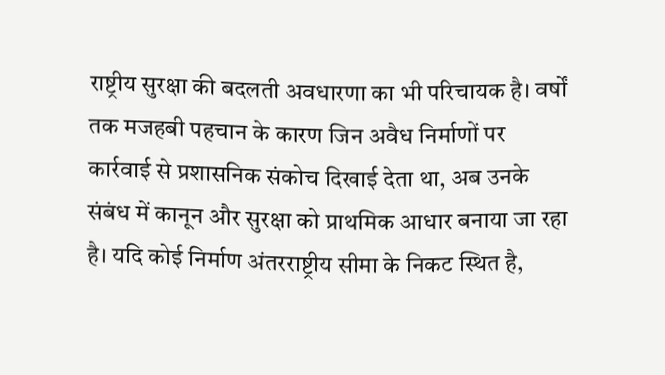राष्ट्रीय सुरक्षा की बदलती अवधारणा का भी परिचायक है। वर्षों तक मजहबी पहचान के कारण जिन अवैध निर्माणों पर कार्रवाई से प्रशासनिक संकोच दिखाई देता था, अब उनके संबंध में कानून और सुरक्षा को प्राथमिक आधार बनाया जा रहा है। यदि कोई निर्माण अंतरराष्ट्रीय सीमा के निकट स्थित है,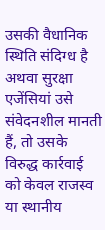उसकी वैधानिक स्थिति संदिग्ध है अथवा सुरक्षा एजेंसियां उसे संवेदनशील मानती हैं, तो उसके विरुद्ध कार्रवाई को केवल राजस्व या स्थानीय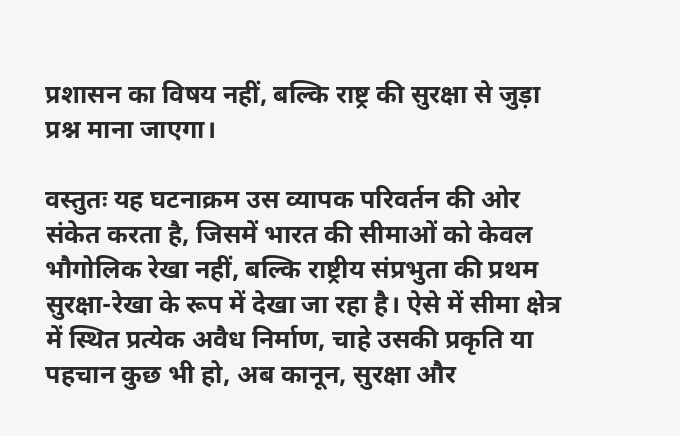प्रशासन का विषय नहीं, बल्कि राष्ट्र की सुरक्षा से जुड़ा प्रश्न माना जाएगा।

वस्तुतः यह घटनाक्रम उस व्यापक परिवर्तन की ओर संकेत करता है, जिसमें भारत की सीमाओं को केवल भौगोलिक रेखा नहीं, बल्कि राष्ट्रीय संप्रभुता की प्रथम सुरक्षा-रेखा के रूप में देखा जा रहा है। ऐसे में सीमा क्षेत्र में स्थित प्रत्येक अवैध निर्माण, चाहे उसकी प्रकृति या पहचान कुछ भी हो, अब कानून, सुरक्षा और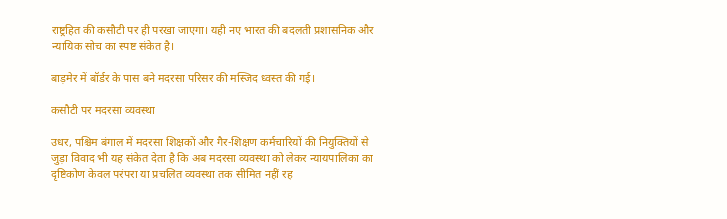राष्ट्रहित की कसौटी पर ही परखा जाएगा। यही नए भारत की बदलती प्रशासनिक और न्यायिक सोच का स्पष्ट संकेत है।

बाड़मेर में बॉर्डर के पास बने मदरसा परिसर की मस्जिद ध्वस्त की गई।

कसौटी पर मदरसा व्यवस्था

उधर, पश्चिम बंगाल में मदरसा शिक्षकों और गैर-शिक्षण कर्मचारियों की नियुक्तियों से जुड़ा विवाद भी यह संकेत देता है कि अब मदरसा व्यवस्था को लेकर न्यायपालिका का दृष्टिकोण केवल परंपरा या प्रचलित व्यवस्था तक सीमित नहीं रह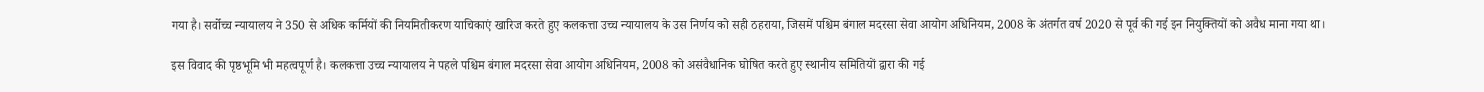गया है। सर्वोच्च न्यायालय ने 350 से अधिक कर्मियों की नियमितीकरण याचिकाएं खारिज करते हुए कलकत्ता उच्च न्यायालय के उस निर्णय को सही ठहराया, जिसमें पश्चिम बंगाल मदरसा सेवा आयोग अधिनियम, 2008 के अंतर्गत वर्ष 2020 से पूर्व की गई इन नियुक्तियों को अवैध माना गया था।

इस विवाद की पृष्ठभूमि भी महत्वपूर्ण है। कलकत्ता उच्च न्यायालय ने पहले पश्चिम बंगाल मदरसा सेवा आयोग अधिनियम, 2008 को असंवैधानिक घोषित करते हुए स्थानीय समितियों द्वारा की गई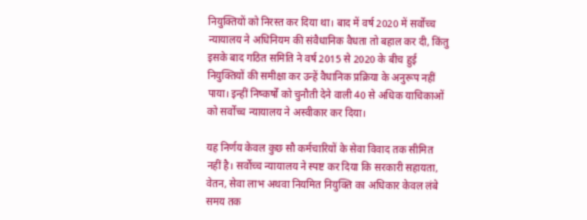नियुक्तियों को निरस्त कर दिया था। बाद में वर्ष 2020 में सर्वोच्च न्यायालय ने अधिनियम की संवैधानिक वैधता तो बहाल कर दी, किंतु इसके बाद गठित समिति ने वर्ष 2015 से 2020 के बीच हुई नियुक्तियों की समीक्षा कर उन्हें वैधानिक प्रक्रिया के अनुरूप नहीं पाया। इन्हीं निष्कर्षों को चुनौती देने वाली 40 से अधिक याचिकाओं को सर्वोच्च न्यायालय ने अस्वीकार कर दिया।

यह निर्णय केवल कुछ सौ कर्मचारियों के सेवा विवाद तक सीमित नहीं है। सर्वोच्च न्यायालय ने स्पष्ट कर दिया कि सरकारी सहायता, वेतन, सेवा लाभ अथवा नियमित नियुक्ति का अधिकार केवल लंबे समय तक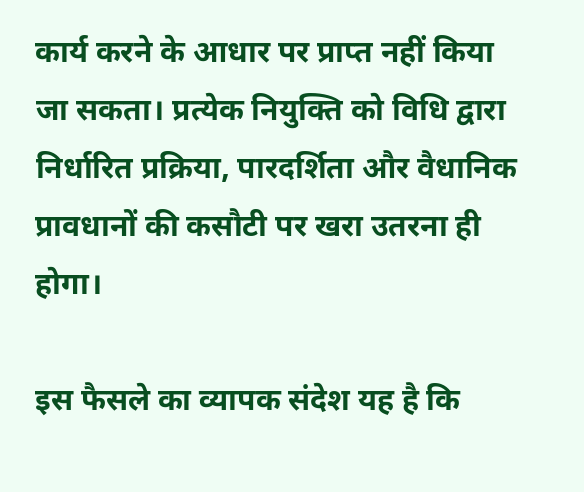कार्य करने के आधार पर प्राप्त नहीं किया जा सकता। प्रत्येक नियुक्ति को विधि द्वारा निर्धारित प्रक्रिया, पारदर्शिता और वैधानिक प्रावधानों की कसौटी पर खरा उतरना ही होगा।

इस फैसले का व्यापक संदेश यह है कि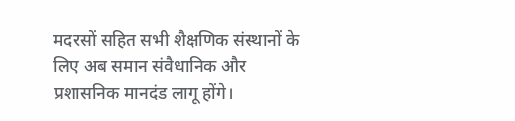मदरसों सहित सभी शैक्षणिक संस्थानों के लिए अब समान संवैधानिक और प्रशासनिक मानदंड लागू होंगे।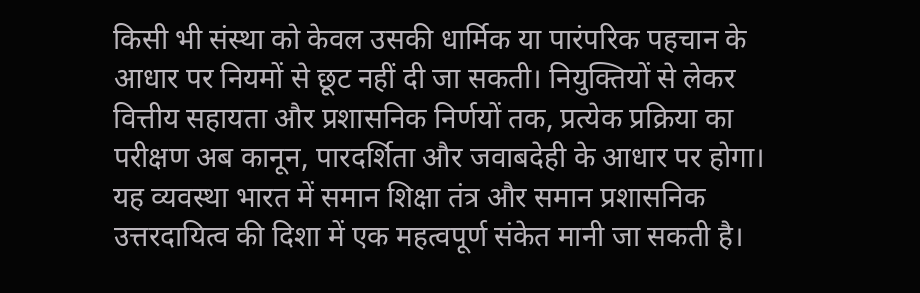किसी भी संस्था को केवल उसकी धार्मिक या पारंपरिक पहचान के आधार पर नियमों से छूट नहीं दी जा सकती। नियुक्तियों से लेकर वित्तीय सहायता और प्रशासनिक निर्णयों तक, प्रत्येक प्रक्रिया का परीक्षण अब कानून, पारदर्शिता और जवाबदेही के आधार पर होगा। यह व्यवस्था भारत में समान शिक्षा तंत्र और समान प्रशासनिक उत्तरदायित्व की दिशा में एक महत्वपूर्ण संकेत मानी जा सकती है।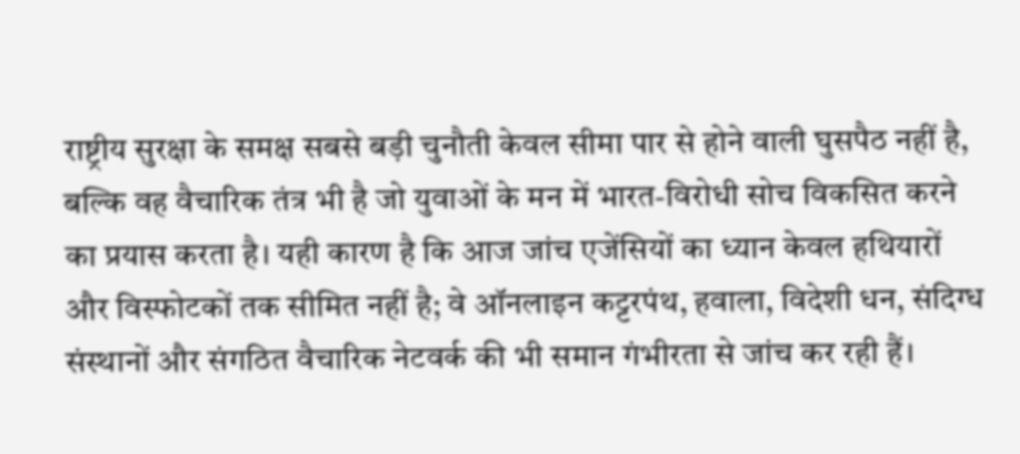राष्ट्रीय सुरक्षा के समक्ष सबसे बड़ी चुनौती केवल सीमा पार से होने वाली घुसपैठ नहीं है, बल्कि वह वैचारिक तंत्र भी है जो युवाओं के मन में भारत-विरोधी सोच विकसित करने का प्रयास करता है। यही कारण है कि आज जांच एजेंसियों का ध्यान केवल हथियारों और विस्फोटकों तक सीमित नहीं है; वे ऑनलाइन कट्टरपंथ, हवाला, विदेशी धन, संदिग्ध संस्थानों और संगठित वैचारिक नेटवर्क की भी समान गंभीरता से जांच कर रही हैं।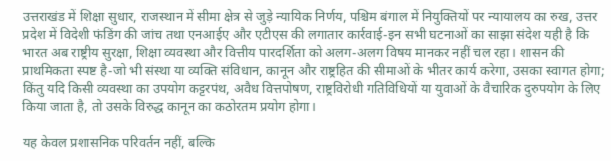उत्तराखंड में शिक्षा सुधार, राजस्थान में सीमा क्षेत्र से जुड़े न्यायिक निर्णय, पश्चिम बंगाल में नियुक्तियों पर न्यायालय का रुख, उत्तर प्रदेश में विदेशी फंडिंग की जांच तथा एनआईए और एटीएस की लगातार कार्रवाई-इन सभी घटनाओं का साझा संदेश यही है कि भारत अब राष्ट्रीय सुरक्षा, शिक्षा व्यवस्था और वित्तीय पारदर्शिता को अलग-अलग विषय मानकर नहीं चल रहा। शासन की प्राथमिकता स्पष्ट है-जो भी संस्था या व्यक्ति संविधान, कानून और राष्ट्रहित की सीमाओं के भीतर कार्य करेगा, उसका स्वागत होगा; किंतु यदि किसी व्यवस्था का उपयोग कट्टरपंथ, अवैध वित्तपोषण, राष्ट्रविरोधी गतिविधियों या युवाओं के वैचारिक दुरुपयोग के लिए किया जाता है, तो उसके विरुद्ध कानून का कठोरतम प्रयोग होगा।

यह केवल प्रशासनिक परिवर्तन नहीं, बल्कि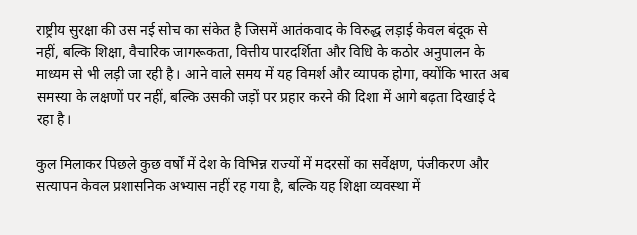राष्ट्रीय सुरक्षा की उस नई सोच का संकेत है जिसमें आतंकवाद के विरुद्ध लड़ाई केवल बंदूक से नहीं, बल्कि शिक्षा, वैचारिक जागरूकता, वित्तीय पारदर्शिता और विधि के कठोर अनुपालन के माध्यम से भी लड़ी जा रही है। आने वाले समय में यह विमर्श और व्यापक होगा, क्योंकि भारत अब समस्या के लक्षणों पर नहीं, बल्कि उसकी जड़ों पर प्रहार करने की दिशा में आगे बढ़ता दिखाई दे रहा है।

कुल मिलाकर पिछले कुछ वर्षों में देश के विभिन्न राज्यों में मदरसों का सर्वेक्षण, पंजीकरण और सत्यापन केवल प्रशासनिक अभ्यास नहीं रह गया है, बल्कि यह शिक्षा व्यवस्था में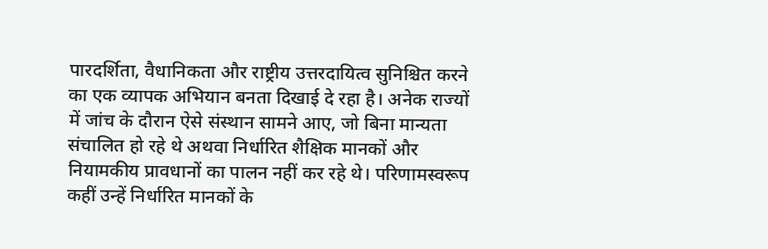पारदर्शिता, वैधानिकता और राष्ट्रीय उत्तरदायित्व सुनिश्चित करने का एक व्यापक अभियान बनता दिखाई दे रहा है। अनेक राज्यों में जांच के दौरान ऐसे संस्थान सामने आए, जो बिना मान्यता संचालित हो रहे थे अथवा निर्धारित शैक्षिक मानकों और नियामकीय प्रावधानों का पालन नहीं कर रहे थे। परिणामस्वरूप कहीं उन्हें निर्धारित मानकों के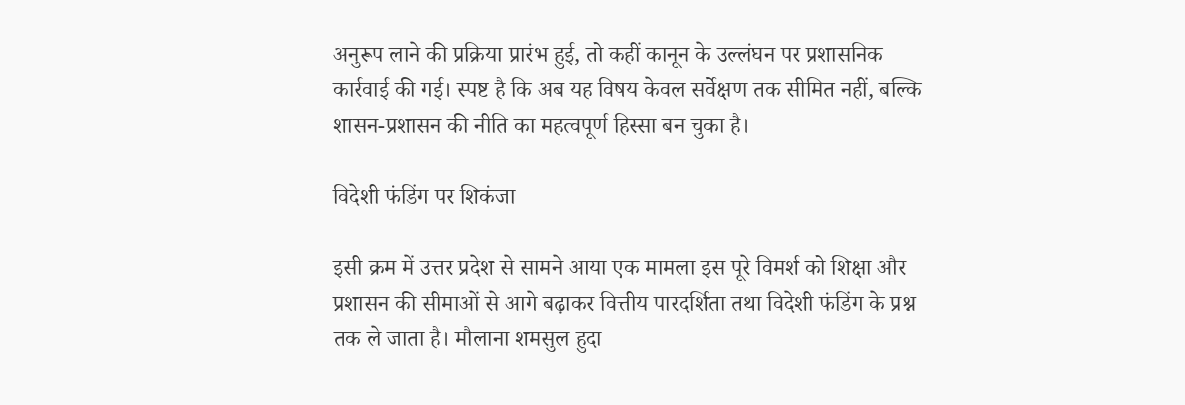अनुरूप लाने की प्रक्रिया प्रारंभ हुई, तो कहीं कानून के उल्लंघन पर प्रशासनिक कार्रवाई की गई। स्पष्ट है कि अब यह विषय केवल सर्वेक्षण तक सीमित नहीं, बल्कि शासन-प्रशासन की नीति का महत्वपूर्ण हिस्सा बन चुका है।

विदेशी फंडिंग पर शिकंजा

इसी क्रम में उत्तर प्रदेश से सामने आया एक मामला इस पूरे विमर्श को शिक्षा और प्रशासन की सीमाओं से आगे बढ़ाकर वित्तीय पारदर्शिता तथा विदेशी फंडिंग के प्रश्न तक ले जाता है। मौलाना शमसुल हुदा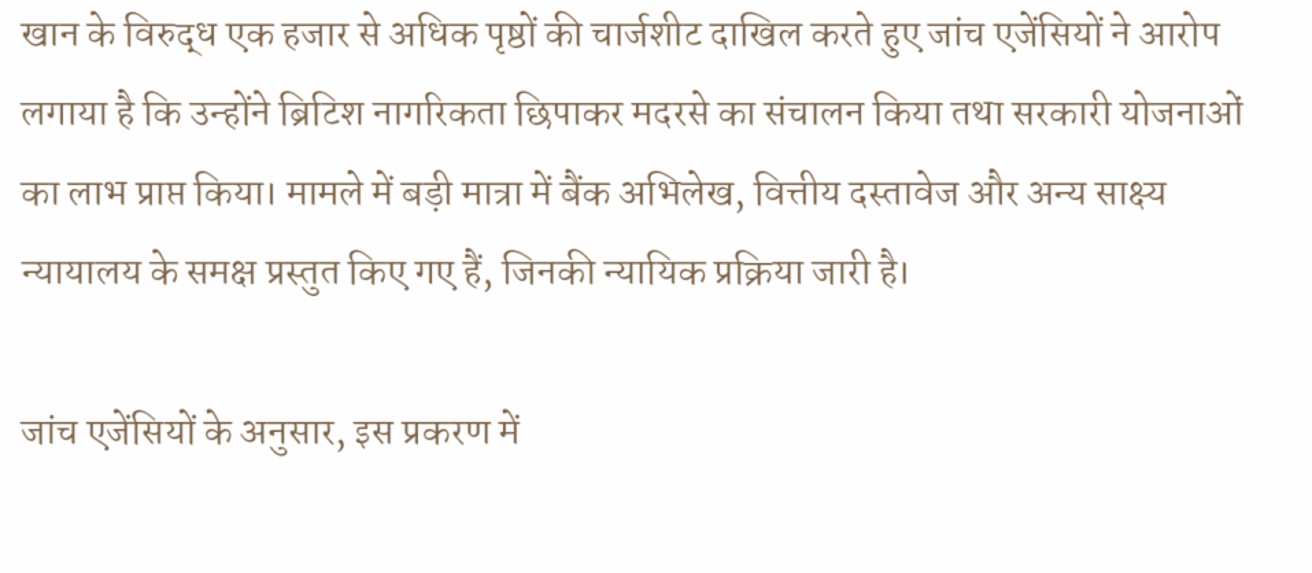खान के विरुद्ध एक हजार से अधिक पृष्ठों की चार्जशीट दाखिल करते हुए जांच एजेंसियों ने आरोप लगाया है कि उन्होंने ब्रिटिश नागरिकता छिपाकर मदरसे का संचालन किया तथा सरकारी योजनाओं का लाभ प्राप्त किया। मामले में बड़ी मात्रा में बैंक अभिलेख, वित्तीय दस्तावेज और अन्य साक्ष्य न्यायालय के समक्ष प्रस्तुत किए गए हैं, जिनकी न्यायिक प्रक्रिया जारी है।

जांच एजेंसियों के अनुसार, इस प्रकरण में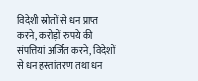विदेशी स्रोतों से धन प्राप्त करने, करोड़ों रुपये की संपत्तियां अर्जित करने, विदेशों से धन हस्तांतरण तथा धन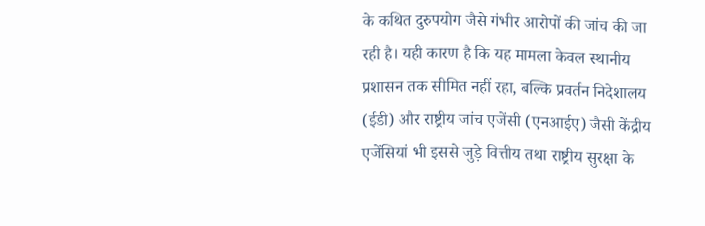के कथित दुरुपयोग जैसे गंभीर आरोपों की जांच की जा रही है। यही कारण है कि यह मामला केवल स्थानीय प्रशासन तक सीमित नहीं रहा, बल्कि प्रवर्तन निदेशालय (ईडी) और राष्ट्रीय जांच एजेंसी (एनआईए) जैसी केंद्रीय एजेंसियां भी इससे जुड़े वित्तीय तथा राष्ट्रीय सुरक्षा के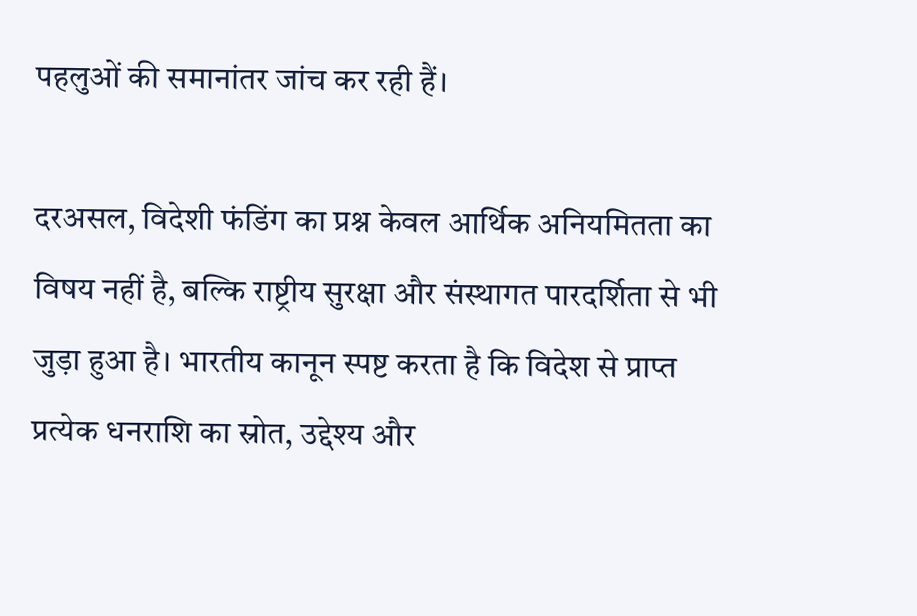पहलुओं की समानांतर जांच कर रही हैं।

दरअसल, विदेशी फंडिंग का प्रश्न केवल आर्थिक अनियमितता का विषय नहीं है, बल्कि राष्ट्रीय सुरक्षा और संस्थागत पारदर्शिता से भी जुड़ा हुआ है। भारतीय कानून स्पष्ट करता है कि विदेश से प्राप्त प्रत्येक धनराशि का स्रोत, उद्देश्य और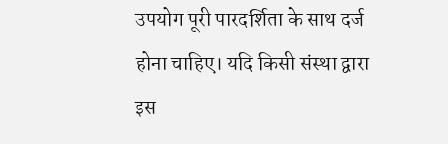उपयोग पूरी पारदर्शिता के साथ दर्ज होना चाहिए। यदि किसी संस्था द्वारा इस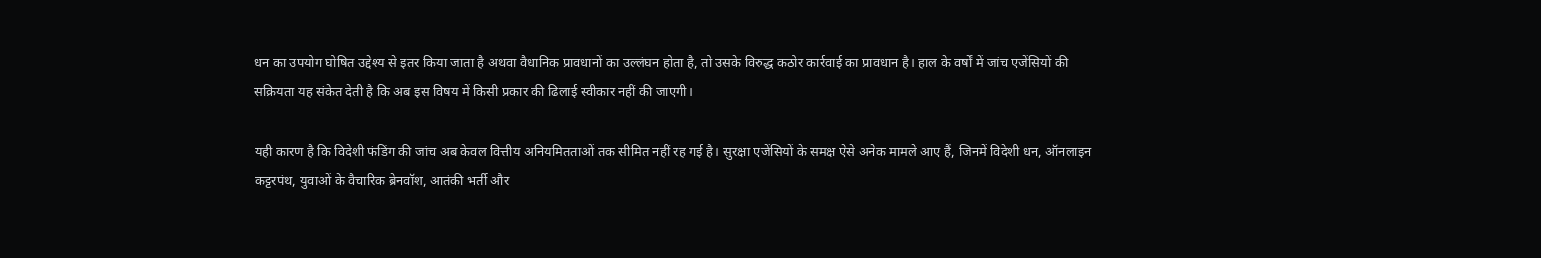धन का उपयोग घोषित उद्देश्य से इतर किया जाता है अथवा वैधानिक प्रावधानों का उल्लंघन होता है, तो उसके विरुद्ध कठोर कार्रवाई का प्रावधान है। हाल के वर्षों में जांच एजेंसियों की सक्रियता यह संकेत देती है कि अब इस विषय में किसी प्रकार की ढिलाई स्वीकार नहीं की जाएगी।

यही कारण है कि विदेशी फंडिंग की जांच अब केवल वित्तीय अनियमितताओं तक सीमित नहीं रह गई है। सुरक्षा एजेंसियों के समक्ष ऐसे अनेक मामले आए हैं, जिनमें विदेशी धन, ऑनलाइन कट्टरपंथ, युवाओं के वैचारिक ब्रेनवॉश, आतंकी भर्ती और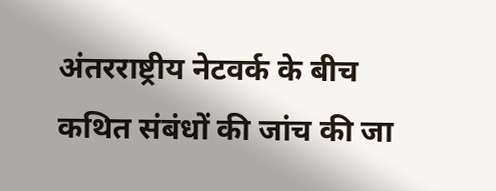अंतरराष्ट्रीय नेटवर्क के बीच कथित संबंधों की जांच की जा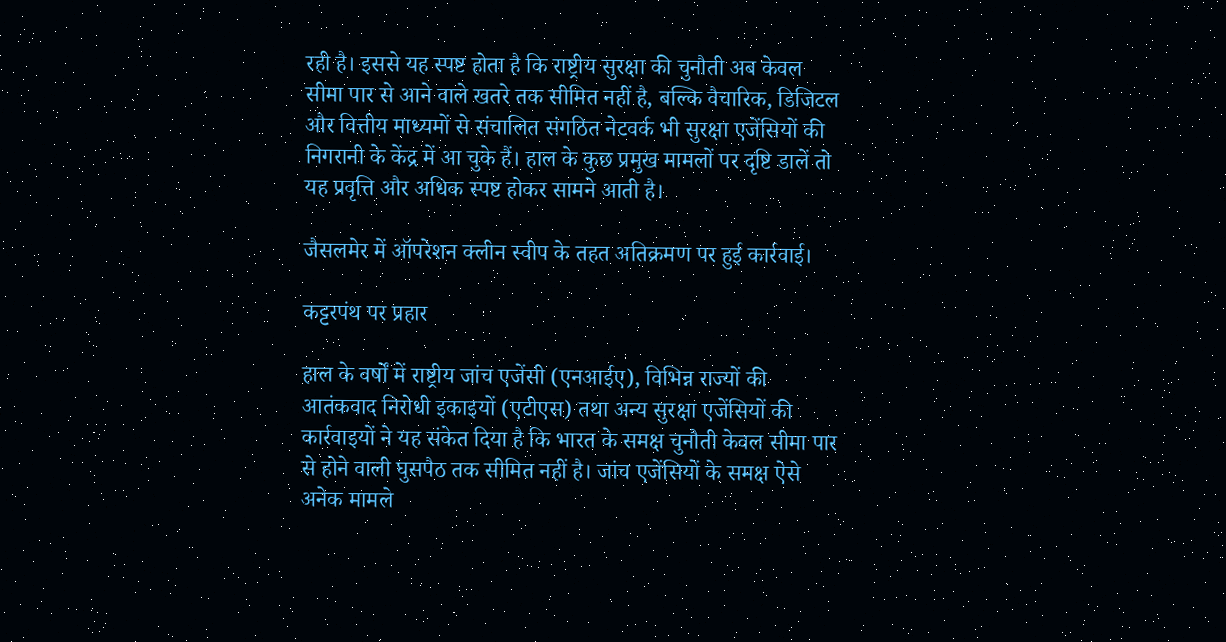रही है। इससे यह स्पष्ट होता है कि राष्ट्रीय सुरक्षा की चुनौती अब केवल सीमा पार से आने वाले खतरे तक सीमित नहीं है, बल्कि वैचारिक, डिजिटल और वित्तीय माध्यमों से संचालित संगठित नेटवर्क भी सुरक्षा एजेंसियों की निगरानी के केंद्र में आ चुके हैं। हाल के कुछ प्रमुख मामलों पर दृष्टि डालें तो यह प्रवृत्ति और अधिक स्पष्ट होकर सामने आती है।

जैसलमेर में ऑपरेशन क्लीन स्वीप के तहत अतिक्रमण पर हुई कार्रवाई।

कट्टरपंथ पर प्रहार

हाल के वर्षों में राष्ट्रीय जांच एजेंसी (एनआईए), विभिन्न राज्यों की आतंकवाद निरोधी इकाइयों (एटीएस) तथा अन्य सुरक्षा एजेंसियों की कार्रवाइयों ने यह संकेत दिया है कि भारत के समक्ष चुनौती केवल सीमा पार से होने वाली घुसपैठ तक सीमित नहीं है। जांच एजेंसियों के समक्ष ऐसे अनेक मामले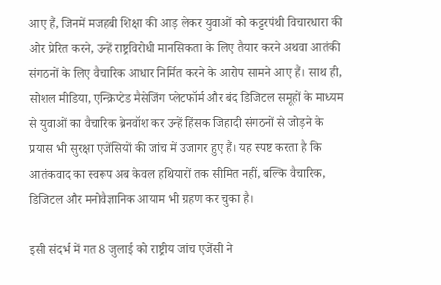आए हैं, जिनमें मजहबी शिक्षा की आड़ लेकर युवाओं को कट्टरपंथी विचारधारा की ओर प्रेरित करने, उन्हें राष्ट्रविरोधी मानसिकता के लिए तैयार करने अथवा आतंकी संगठनों के लिए वैचारिक आधार निर्मित करने के आरोप सामने आए हैं। साथ ही, सोशल मीडिया, एन्क्रिप्टेड मैसेजिंग प्लेटफॉर्म और बंद डिजिटल समूहों के माध्यम से युवाओं का वैचारिक ब्रेनवॉश कर उन्हें हिंसक जिहादी संगठनों से जोड़ने के प्रयास भी सुरक्षा एजेंसियों की जांच में उजागर हुए हैं। यह स्पष्ट करता है कि आतंकवाद का स्वरूप अब केवल हथियारों तक सीमित नहीं, बल्कि वैचारिक, डिजिटल और मनोवैज्ञानिक आयाम भी ग्रहण कर चुका है।

इसी संदर्भ में गत 8 जुलाई को राष्ट्रीय जांच एजेंसी ने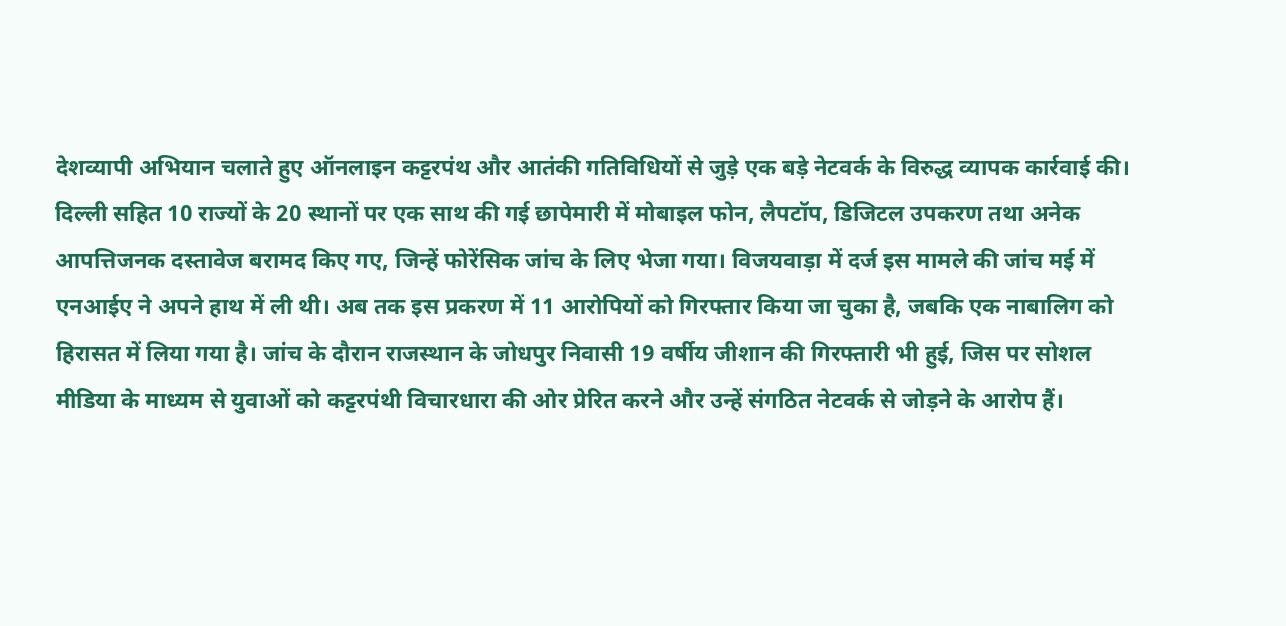देशव्यापी अभियान चलाते हुए ऑनलाइन कट्टरपंथ और आतंकी गतिविधियों से जुड़े एक बड़े नेटवर्क के विरुद्ध व्यापक कार्रवाई की। दिल्ली सहित 10 राज्यों के 20 स्थानों पर एक साथ की गई छापेमारी में मोबाइल फोन, लैपटॉप, डिजिटल उपकरण तथा अनेक आपत्तिजनक दस्तावेज बरामद किए गए, जिन्हें फोरेंसिक जांच के लिए भेजा गया। विजयवाड़ा में दर्ज इस मामले की जांच मई में एनआईए ने अपने हाथ में ली थी। अब तक इस प्रकरण में 11 आरोपियों को गिरफ्तार किया जा चुका है, जबकि एक नाबालिग को हिरासत में लिया गया है। जांच के दौरान राजस्थान के जोधपुर निवासी 19 वर्षीय जीशान की गिरफ्तारी भी हुई, जिस पर सोशल मीडिया के माध्यम से युवाओं को कट्टरपंथी विचारधारा की ओर प्रेरित करने और उन्हें संगठित नेटवर्क से जोड़ने के आरोप हैं।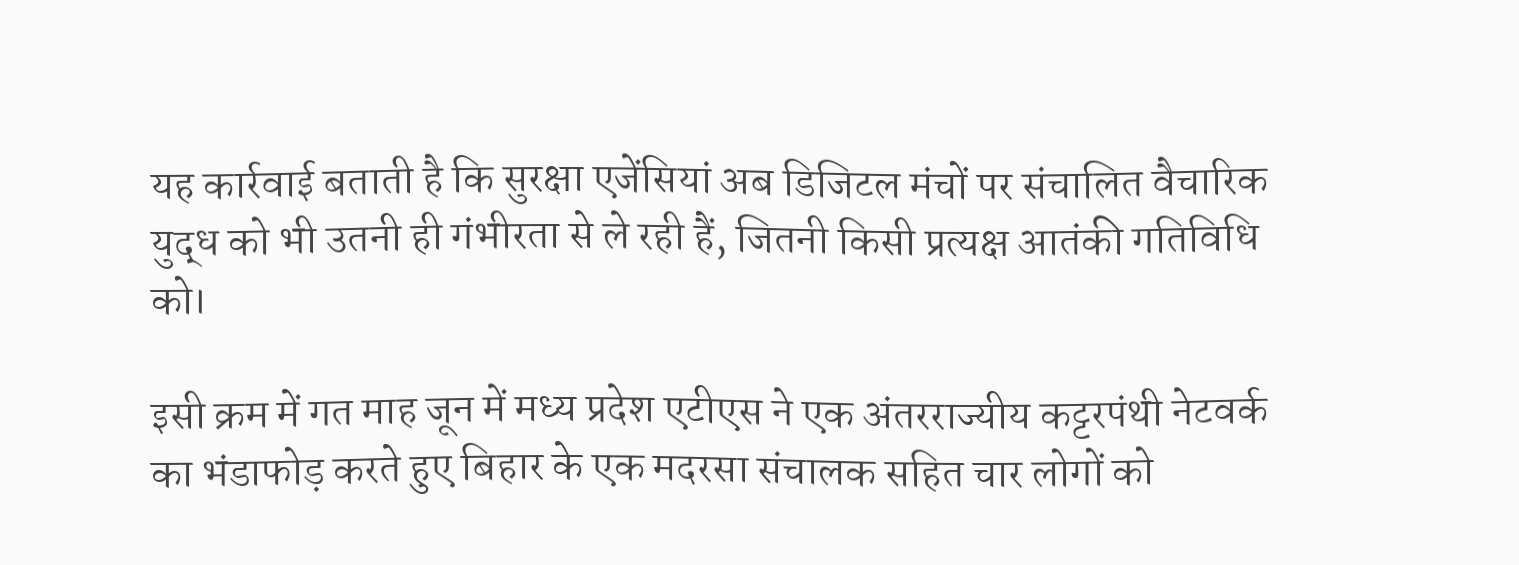यह कार्रवाई बताती है कि सुरक्षा एजेंसियां अब डिजिटल मंचों पर संचालित वैचारिक युद्ध को भी उतनी ही गंभीरता से ले रही हैं, जितनी किसी प्रत्यक्ष आतंकी गतिविधि को।

इसी क्रम में गत माह जून में मध्य प्रदेश एटीएस ने एक अंतरराज्यीय कट्टरपंथी नेटवर्क का भंडाफोड़ करते हुए बिहार के एक मदरसा संचालक सहित चार लोगों को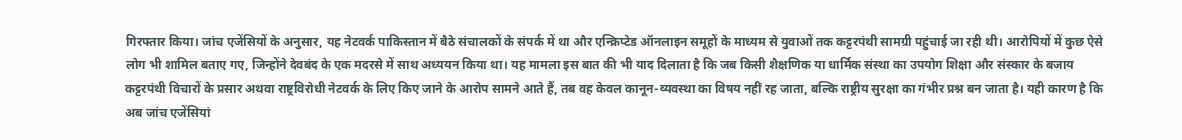गिरफ्तार किया। जांच एजेंसियों के अनुसार, यह नेटवर्क पाकिस्तान में बैठे संचालकों के संपर्क में था और एन्क्रिप्टेड ऑनलाइन समूहों के माध्यम से युवाओं तक कट्टरपंथी सामग्री पहुंचाई जा रही थी। आरोपियों में कुछ ऐसे लोग भी शामिल बताए गए, जिन्होंने देवबंद के एक मदरसे में साथ अध्ययन किया था। यह मामला इस बात की भी याद दिलाता है कि जब किसी शैक्षणिक या धार्मिक संस्था का उपयोग शिक्षा और संस्कार के बजाय कट्टरपंथी विचारों के प्रसार अथवा राष्ट्रविरोधी नेटवर्क के लिए किए जाने के आरोप सामने आते हैं, तब वह केवल कानून-व्यवस्था का विषय नहीं रह जाता, बल्कि राष्ट्रीय सुरक्षा का गंभीर प्रश्न बन जाता है। यही कारण है कि अब जांच एजेंसियां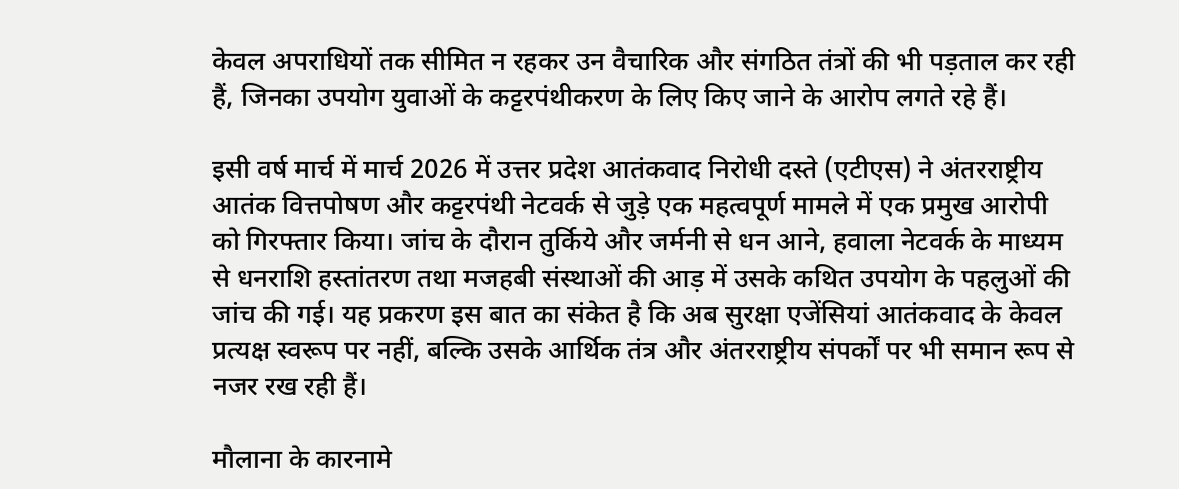केवल अपराधियों तक सीमित न रहकर उन वैचारिक और संगठित तंत्रों की भी पड़ताल कर रही हैं, जिनका उपयोग युवाओं के कट्टरपंथीकरण के लिए किए जाने के आरोप लगते रहे हैं।

इसी वर्ष मार्च में मार्च 2026 में उत्तर प्रदेश आतंकवाद निरोधी दस्ते (एटीएस) ने अंतरराष्ट्रीय आतंक वित्तपोषण और कट्टरपंथी नेटवर्क से जुड़े एक महत्वपूर्ण मामले में एक प्रमुख आरोपी को गिरफ्तार किया। जांच के दौरान तुर्किये और जर्मनी से धन आने, हवाला नेटवर्क के माध्यम से धनराशि हस्तांतरण तथा मजहबी संस्थाओं की आड़ में उसके कथित उपयोग के पहलुओं की जांच की गई। यह प्रकरण इस बात का संकेत है कि अब सुरक्षा एजेंसियां आतंकवाद के केवल प्रत्यक्ष स्वरूप पर नहीं, बल्कि उसके आर्थिक तंत्र और अंतरराष्ट्रीय संपर्कों पर भी समान रूप से नजर रख रही हैं।

मौलाना के कारनामे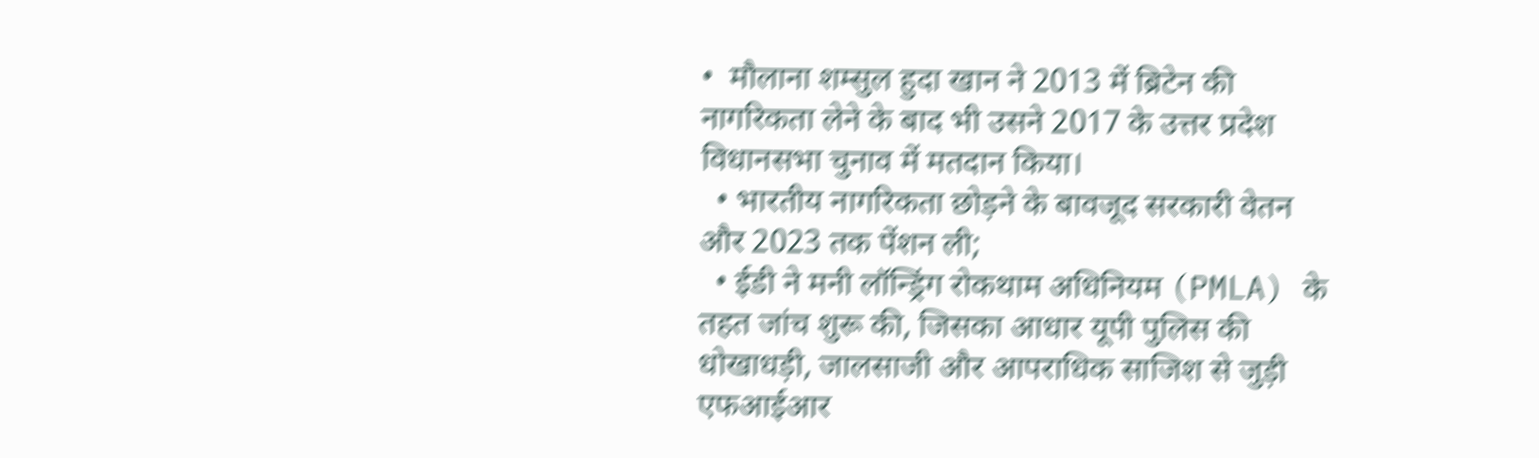•  मौलाना शम्सुल हुदा खान ने 2013 में ब्रिटेन की नागरिकता लेने के बाद भी उसने 2017 के उत्तर प्रदेश विधानसभा चुनाव में मतदान किया।
  • भारतीय नागरिकता छोड़ने के बावजूद सरकारी वेतन और 2023 तक पेंशन ली;
  • ईडी ने मनी लॉन्ड्रिंग रोकथाम अधिनियम (PMLA) के तहत जांच शुरू की, जिसका आधार यूपी पुलिस की धोखाधड़ी, जालसाजी और आपराधिक साजिश से जुड़ी एफआईआर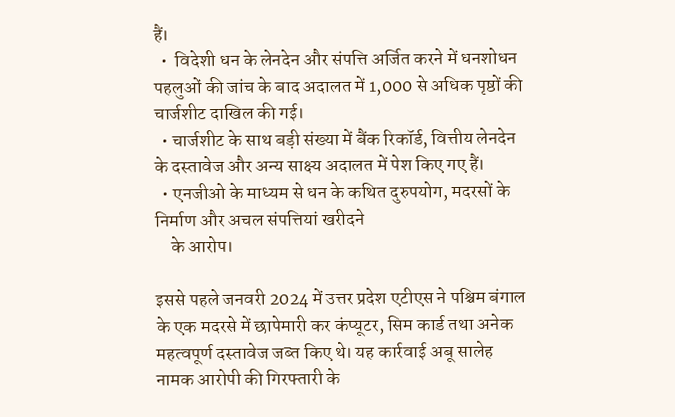हैं।
  •  विदेशी धन के लेनदेन और संपत्ति अर्जित करने में धनशोधन पहलुओं की जांच के बाद अदालत में 1,000 से अधिक पृष्ठों की चार्जशीट दाखिल की गई।
  • चार्जशीट के साथ बड़ी संख्या में बैंक रिकॉर्ड, वित्तीय लेनदेन के दस्तावेज और अन्य साक्ष्य अदालत में पेश किए गए हैं।
  • एनजीओ के माध्यम से धन के कथित दुरुपयोग, मदरसों के निर्माण और अचल संपत्तियां खरीदने
    के आरोप।

इससे पहले जनवरी 2024 में उत्तर प्रदेश एटीएस ने पश्चिम बंगाल के एक मदरसे में छापेमारी कर कंप्यूटर, सिम कार्ड तथा अनेक महत्वपूर्ण दस्तावेज जब्त किए थे। यह कार्रवाई अबू सालेह नामक आरोपी की गिरफ्तारी के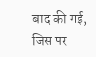बाद की गई, जिस पर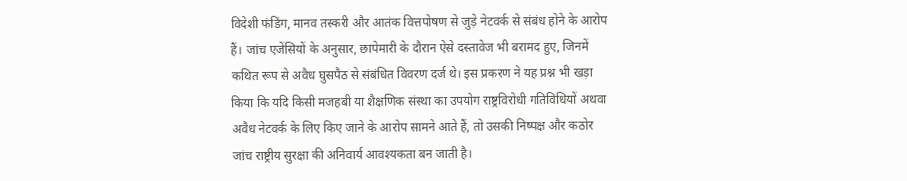विदेशी फंडिंग, मानव तस्करी और आतंक वित्तपोषण से जुड़े नेटवर्क से संबंध होने के आरोप हैं। जांच एजेंसियों के अनुसार, छापेमारी के दौरान ऐसे दस्तावेज भी बरामद हुए, जिनमें कथित रूप से अवैध घुसपैठ से संबंधित विवरण दर्ज थे। इस प्रकरण ने यह प्रश्न भी खड़ा किया कि यदि किसी मजहबी या शैक्षणिक संस्था का उपयोग राष्ट्रविरोधी गतिविधियों अथवा अवैध नेटवर्क के लिए किए जाने के आरोप सामने आते हैं, तो उसकी निष्पक्ष और कठोर जांच राष्ट्रीय सुरक्षा की अनिवार्य आवश्यकता बन जाती है।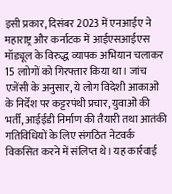इसी प्रकार, दिसंबर 2023 में एनआईए ने महाराष्ट्र और कर्नाटक में आईएसआईएस मॉड्यूल के विरुद्ध व्यापक अभियान चलाकर 15 लाोगों को गिरफ्तार किया था। जांच एजेंसी के अनुसार, ये लोग विदेशी आकाओं के निर्देश पर कट्टरपंथी प्रचार, युवाओं की भर्ती, आईईडी निर्माण की तैयारी तथा आतंकी गतिविधियों के लिए संगठित नेटवर्क विकसित करने में संलिप्त थे। यह कार्रवाई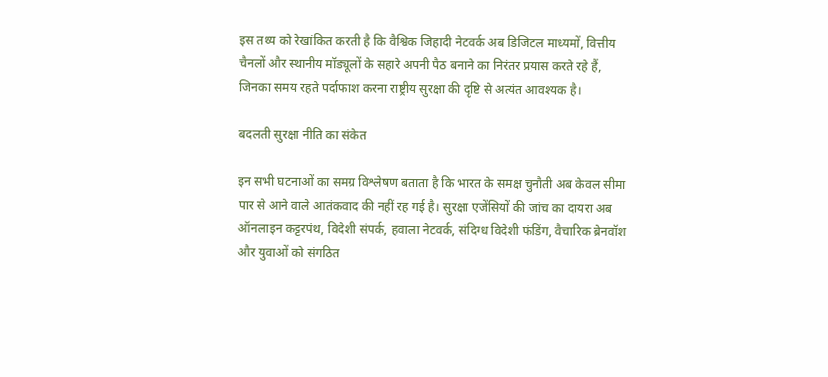इस तथ्य को रेखांकित करती है कि वैश्विक जिहादी नेटवर्क अब डिजिटल माध्यमों, वित्तीय चैनलों और स्थानीय मॉड्यूलों के सहारे अपनी पैठ बनाने का निरंतर प्रयास करते रहे हैं, जिनका समय रहते पर्दाफाश करना राष्ट्रीय सुरक्षा की दृष्टि से अत्यंत आवश्यक है।

बदलती सुरक्षा नीति का संकेत

इन सभी घटनाओं का समग्र विश्लेषण बताता है कि भारत के समक्ष चुनौती अब केवल सीमा पार से आने वाले आतंकवाद की नहीं रह गई है। सुरक्षा एजेंसियों की जांच का दायरा अब ऑनलाइन कट्टरपंथ, विदेशी संपर्क, हवाला नेटवर्क, संदिग्ध विदेशी फंडिंग, वैचारिक ब्रेनवॉश और युवाओं को संगठित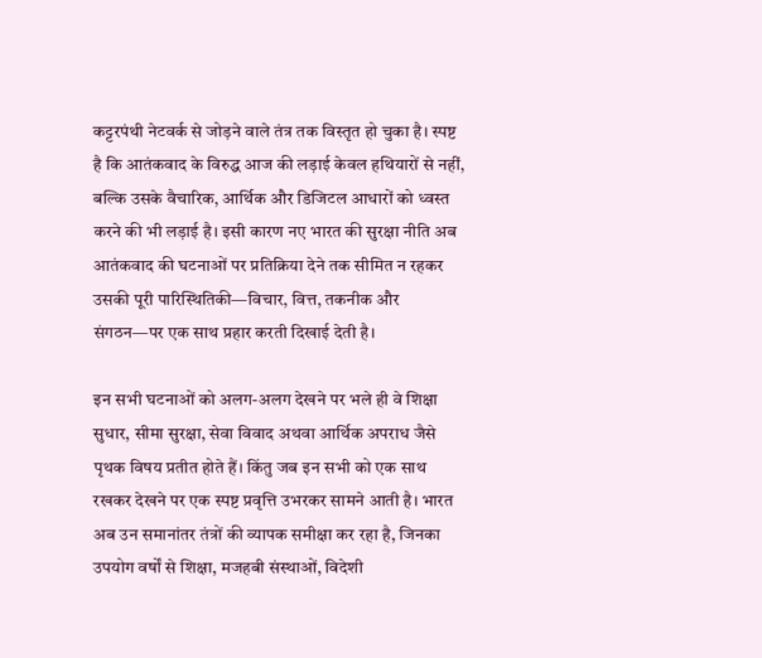कट्टरपंथी नेटवर्क से जोड़ने वाले तंत्र तक विस्तृत हो चुका है। स्पष्ट है कि आतंकवाद के विरुद्ध आज की लड़ाई केवल हथियारों से नहीं, बल्कि उसके वैचारिक, आर्थिक और डिजिटल आधारों को ध्वस्त करने की भी लड़ाई है। इसी कारण नए भारत की सुरक्षा नीति अब आतंकवाद की घटनाओं पर प्रतिक्रिया देने तक सीमित न रहकर उसकी पूरी पारिस्थितिकी—विचार, वित्त, तकनीक और संगठन—पर एक साथ प्रहार करती दिखाई देती है।

इन सभी घटनाओं को अलग-अलग देखने पर भले ही वे शिक्षा सुधार, सीमा सुरक्षा, सेवा विवाद अथवा आर्थिक अपराध जैसे पृथक विषय प्रतीत होते हैं। किंतु जब इन सभी को एक साथ रखकर देखने पर एक स्पष्ट प्रवृत्ति उभरकर सामने आती है। भारत अब उन समानांतर तंत्रों की व्यापक समीक्षा कर रहा है, जिनका उपयोग वर्षों से शिक्षा, मजहबी संस्थाओं, विदेशी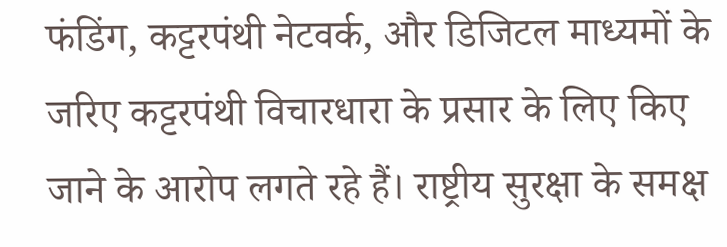फंडिंग, कट्टरपंथी नेटवर्क, और डिजिटल माध्यमों के जरिए कट्टरपंथी विचारधारा के प्रसार के लिए किए जाने के आरोप लगते रहे हैं। राष्ट्रीय सुरक्षा के समक्ष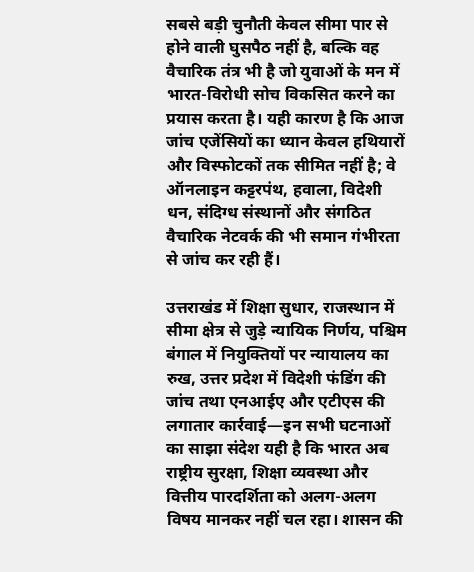सबसे बड़ी चुनौती केवल सीमा पार से होने वाली घुसपैठ नहीं है, बल्कि वह वैचारिक तंत्र भी है जो युवाओं के मन में भारत-विरोधी सोच विकसित करने का प्रयास करता है। यही कारण है कि आज जांच एजेंसियों का ध्यान केवल हथियारों और विस्फोटकों तक सीमित नहीं है; वे ऑनलाइन कट्टरपंथ, हवाला, विदेशी धन, संदिग्ध संस्थानों और संगठित वैचारिक नेटवर्क की भी समान गंभीरता से जांच कर रही हैं।

उत्तराखंड में शिक्षा सुधार, राजस्थान में सीमा क्षेत्र से जुड़े न्यायिक निर्णय, पश्चिम बंगाल में नियुक्तियों पर न्यायालय का रुख, उत्तर प्रदेश में विदेशी फंडिंग की जांच तथा एनआईए और एटीएस की लगातार कार्रवाई—इन सभी घटनाओं का साझा संदेश यही है कि भारत अब राष्ट्रीय सुरक्षा, शिक्षा व्यवस्था और वित्तीय पारदर्शिता को अलग-अलग विषय मानकर नहीं चल रहा। शासन की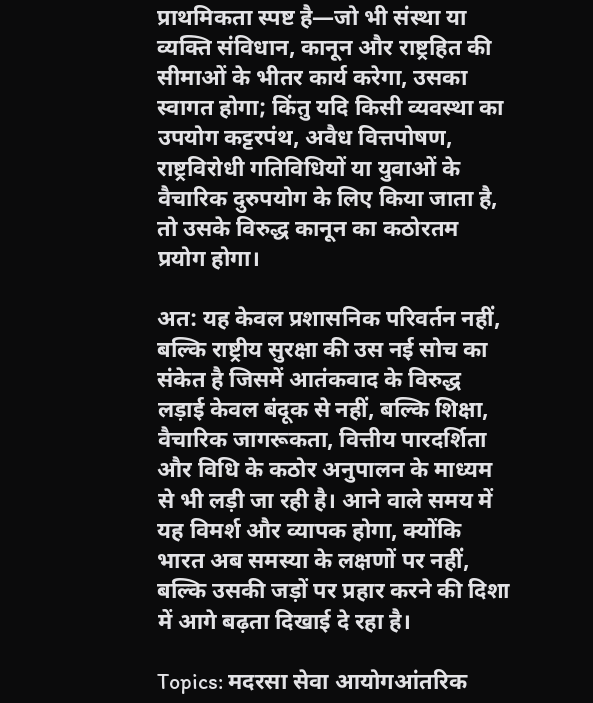प्राथमिकता स्पष्ट है—जो भी संस्था या व्यक्ति संविधान, कानून और राष्ट्रहित की सीमाओं के भीतर कार्य करेगा, उसका स्वागत होगा; किंतु यदि किसी व्यवस्था का उपयोग कट्टरपंथ, अवैध वित्तपोषण, राष्ट्रविरोधी गतिविधियों या युवाओं के वैचारिक दुरुपयोग के लिए किया जाता है, तो उसके विरुद्ध कानून का कठोरतम प्रयोग होगा।

अत: यह केवल प्रशासनिक परिवर्तन नहीं, बल्कि राष्ट्रीय सुरक्षा की उस नई सोच का संकेत है जिसमें आतंकवाद के विरुद्ध लड़ाई केवल बंदूक से नहीं, बल्कि शिक्षा, वैचारिक जागरूकता, वित्तीय पारदर्शिता और विधि के कठोर अनुपालन के माध्यम से भी लड़ी जा रही है। आने वाले समय में यह विमर्श और व्यापक होगा, क्योंकि भारत अब समस्या के लक्षणों पर नहीं, बल्कि उसकी जड़ों पर प्रहार करने की दिशा में आगे बढ़ता दिखाई दे रहा है।

Topics: मदरसा सेवा आयोगआंतरिक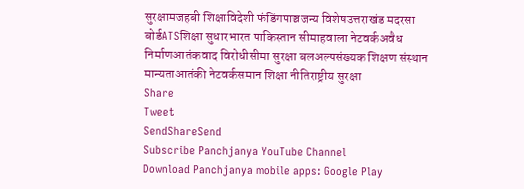सुरक्षामजहबी शिक्षाविदेशी फंडिंगपाञ्चजन्य विशेषउत्तराखंड मदरसा बोर्डATSशिक्षा सुधारभारत पाकिस्तान सीमाहवाला नेटवर्कअवैध निर्माणआतंकवाद विरोधीसीमा सुरक्षा बलअल्पसंख्यक शिक्षण संस्थान मान्यताआतंकी नेटवर्कसमान शिक्षा नीतिराष्ट्रीय सुरक्षा
Share
Tweet
SendShareSend
Subscribe Panchjanya YouTube Channel
Download Panchjanya mobile apps: Google Play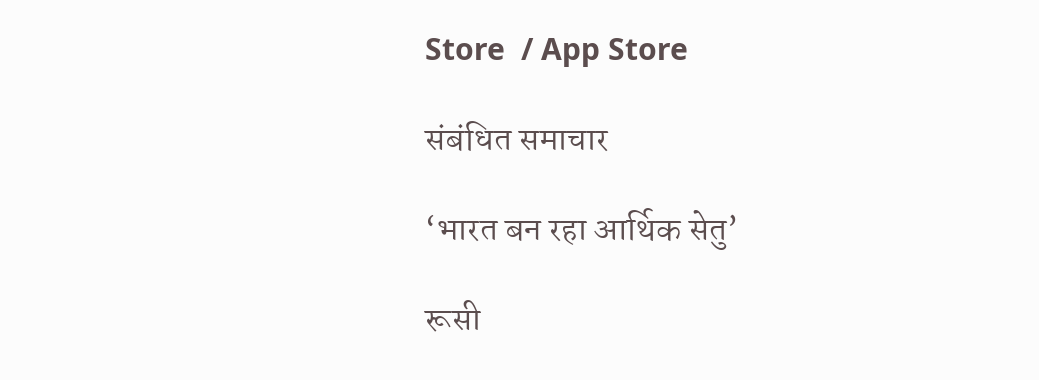Store  / App Store

संबंधित समाचार

‘भारत बन रहा आर्थिक सेतु’

रूसी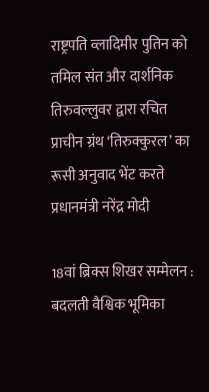राष्ट्रपति व्लादिमीर पुतिन को तमिल संत और दार्शनिक तिरुवल्लुवर द्वारा रचित प्राचीन ग्रंथ ‘तिरुक्कुरल’ का रूसी अनुवाद भेंट करते प्रधानमंत्री नरेंद्र मोदी

18वां ब्रिक्स शिखर सम्मेलन : बदलती वैश्विक भूमिका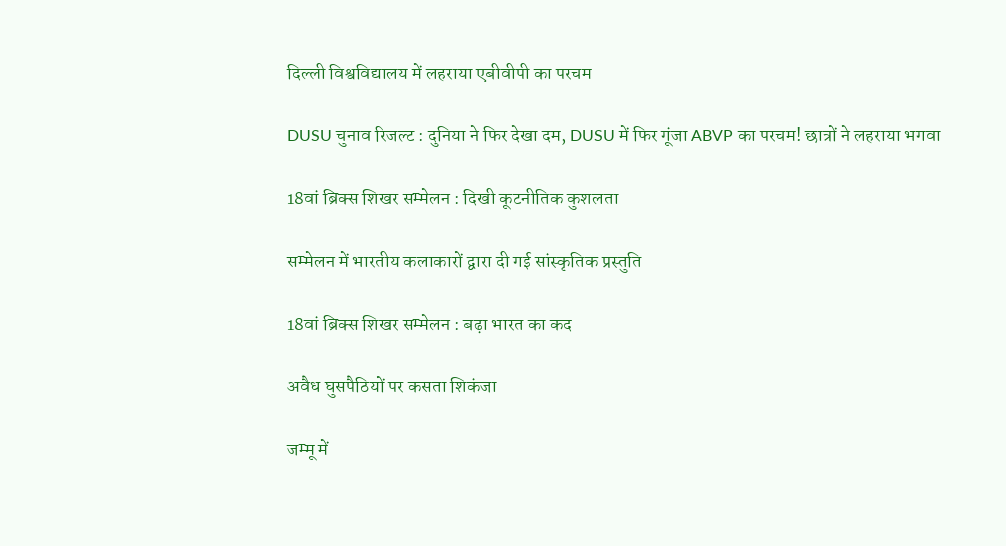दिल्ली विश्वविद्यालय में लहराया एबीवीपी का परचम

DUSU चुनाव रिजल्ट : दुनिया ने फिर देखा दम, DUSU में फिर गूंजा ABVP का परचम! छात्रों ने लहराया भगवा

18वां ब्रिक्स शिखर सम्मेलन : दिखी कूटनीतिक कुशलता

सम्मेलन में भारतीय कलाकारों द्वारा दी गई सांस्कृतिक प्रस्तुति

18वां ब्रिक्स शिखर सम्मेलन : बढ़ा भारत का कद

अवैध घुसपैठियों पर कसता शिकंजा

जम्मू में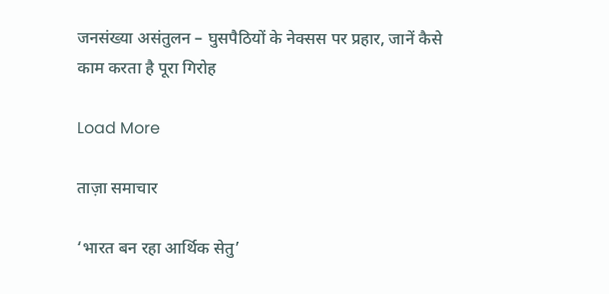जनसंख्या असंतुलन – घुसपैठियों के नेक्सस पर प्रहार, जानें कैसे काम करता है पूरा गिरोह

Load More

ताज़ा समाचार

‘भारत बन रहा आर्थिक सेतु’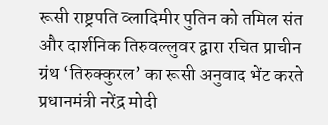रूसी राष्ट्रपति व्लादिमीर पुतिन को तमिल संत और दार्शनिक तिरुवल्लुवर द्वारा रचित प्राचीन ग्रंथ ‘तिरुक्कुरल’ का रूसी अनुवाद भेंट करते प्रधानमंत्री नरेंद्र मोदी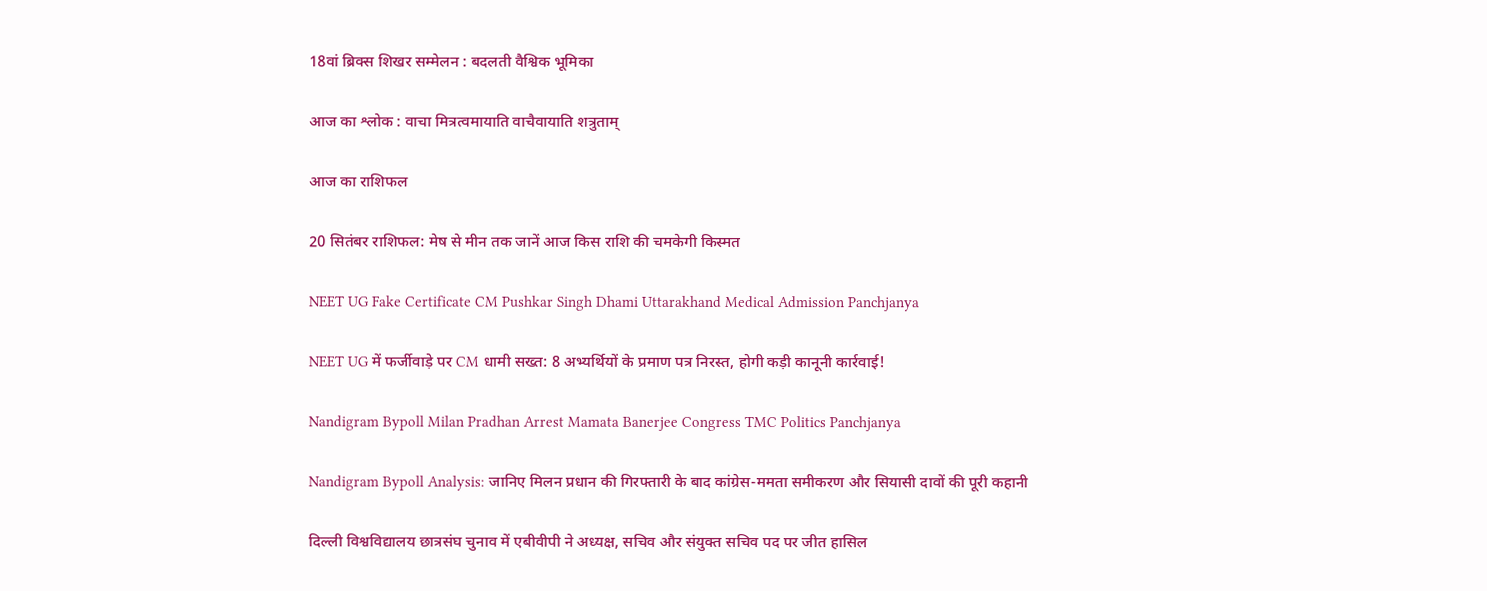18वां ब्रिक्स शिखर सम्मेलन : बदलती वैश्विक भूमिका

आज का श्लोक : वाचा मित्रत्वमायाति वाचैवायाति शत्रुताम्

आज का राशिफल

20 सितंबर राशिफल: मेष से मीन तक जानें आज किस राशि की चमकेगी किस्मत

NEET UG Fake Certificate CM Pushkar Singh Dhami Uttarakhand Medical Admission Panchjanya

NEET UG में फर्जीवाड़े पर CM धामी सख्त: 8 अभ्यर्थियों के प्रमाण पत्र निरस्त, होगी कड़ी कानूनी कार्रवाई!

Nandigram Bypoll Milan Pradhan Arrest Mamata Banerjee Congress TMC Politics Panchjanya

Nandigram Bypoll Analysis: जानिए मिलन प्रधान की गिरफ्तारी के बाद कांग्रेस-ममता समीकरण और सियासी दावों की पूरी कहानी

दिल्ली विश्वविद्यालय छात्रसंघ चुनाव में एबीवीपी ने अध्यक्ष, सचिव और संयुक्त सचिव पद पर जीत हासिल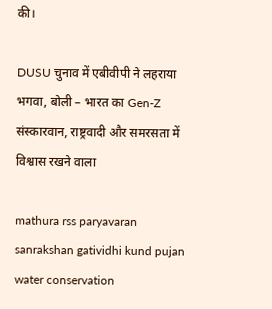की।

DUSU चुनाव में एबीवीपी ने लहराया भगवा, बोली – भारत का Gen-Z संस्कारवान, राष्ट्रवादी और समरसता में विश्वास रखने वाला

mathura rss paryavaran sanrakshan gatividhi kund pujan water conservation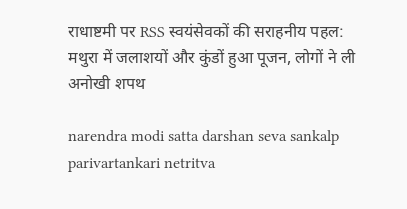राधाष्टमी पर RSS स्वयंसेवकों की सराहनीय पहल: मथुरा में जलाशयों और कुंडों हुआ पूजन, लोगों ने ली अनोखी शपथ

narendra modi satta darshan seva sankalp parivartankari netritva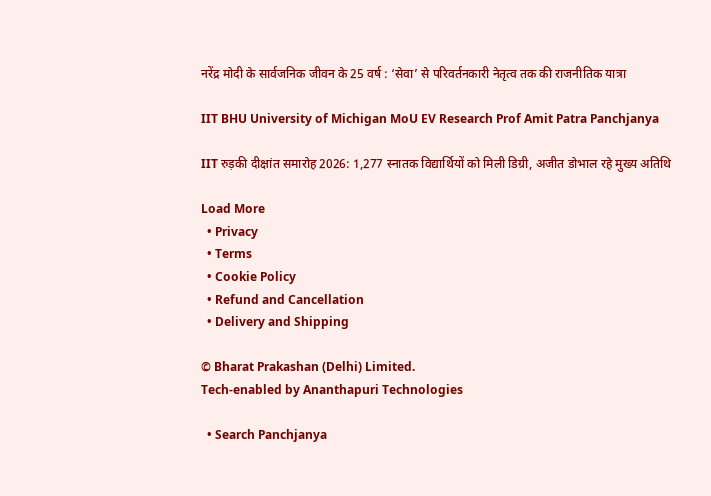नरेंद्र मोदी के सार्वजनिक जीवन के 25 वर्ष : ‘सेवा’ से परिवर्तनकारी नेतृत्व तक की राजनीतिक यात्रा

IIT BHU University of Michigan MoU EV Research Prof Amit Patra Panchjanya

IIT रुड़की दीक्षांत समारोह 2026: 1,277 स्नातक विद्यार्थियों को मिली डिग्री, अजीत डोभाल रहे मुख्य अतिथि

Load More
  • Privacy
  • Terms
  • Cookie Policy
  • Refund and Cancellation
  • Delivery and Shipping

© Bharat Prakashan (Delhi) Limited.
Tech-enabled by Ananthapuri Technologies

  • Search Panchjanya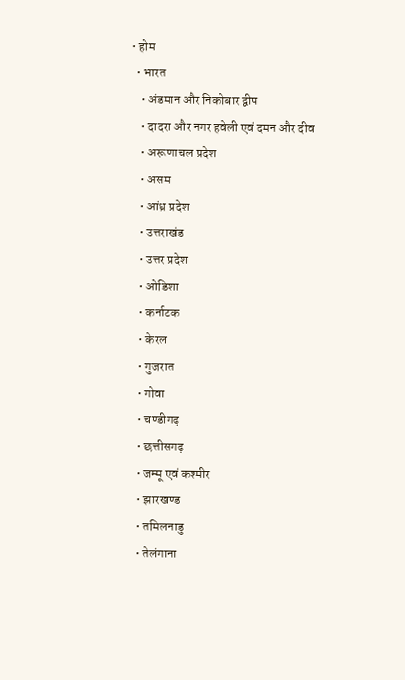• होम
  • भारत
    • अंडमान और निकोबार द्वीप
    • दादरा और नगर हवेली एवं दमन और दीव
    • अरूणाचल प्रदेश
    • असम
    • आंध्र प्रदेश
    • उत्तराखंड
    • उत्तर प्रदेश
    • ओडिशा
    • कर्नाटक
    • केरल
    • गुजरात
    • गोवा
    • चण्‍डीगढ़
    • छत्तीसगढ़
    • जम्‍मू एवं कश्‍मीर
    • झारखण्‍ड
    • तमिलनाडु
    • तेलंगाना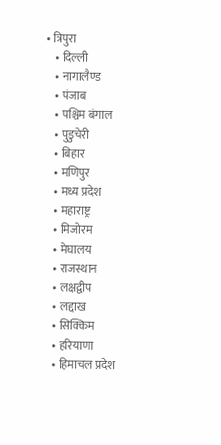• त्रिपुरा
    • दिल्ली
    • नागालैण्‍ड
    • पंजाब
    • पश्चिम बंगाल
    • पुडुचेरी
    • बिहार
    • मणिपुर
    • मध्य प्रदेश
    • महाराष्ट्र
    • मिजोरम
    • मेघालय
    • राजस्थान
    • लक्षद्वीप
    • लद्दाख
    • सिक्किम
    • हरियाणा
    • हिमाचल प्रदेश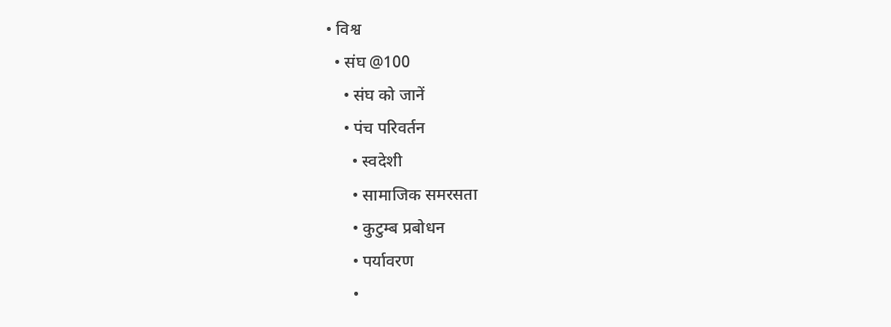• विश्व
  • संघ @100
    • संघ को जानें
    • पंच परिवर्तन
      • स्वदेशी
      • सामाजिक समरसता
      • कुटुम्ब प्रबोधन
      • पर्यावरण
      •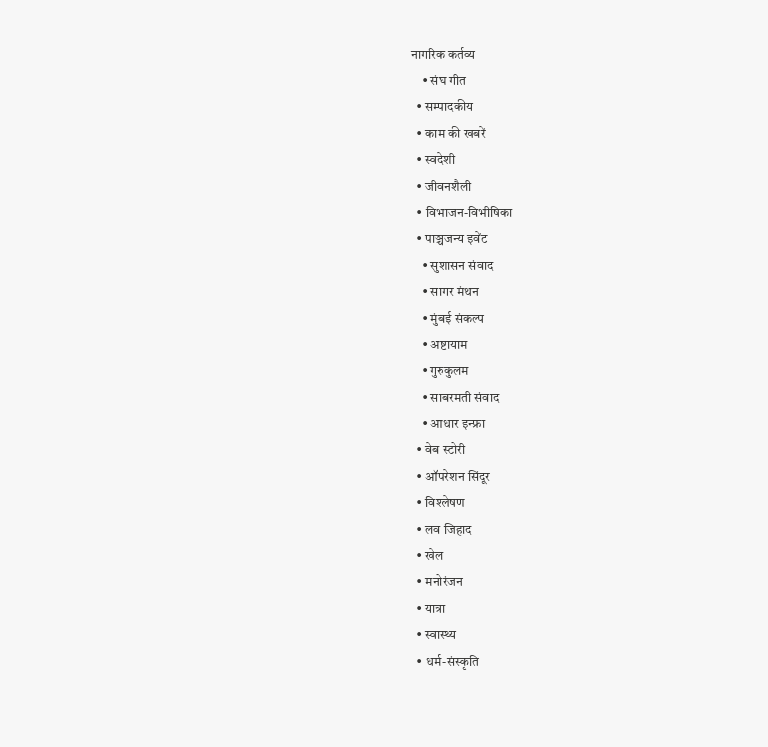नागरिक कर्तव्य
    • संघ गीत
  • सम्पादकीय
  • काम की खबरें
  • स्वदेशी
  • जीवनशैली
  • विभाजन-विभीषिका
  • पाञ्चजन्य इवेंट
    • सुशासन संवाद
    • सागर मंथन
    • मुंबई संकल्प
    • अष्टायाम
    • गुरुकुलम
    • साबरमती संवाद
    • आधार इन्फ्रा
  • वेब स्टोरी
  • ऑपरेशन सिंदूर
  • विश्लेषण
  • लव जिहाद
  • खेल
  • मनोरंजन
  • यात्रा
  • स्वास्थ्य
  • धर्म-संस्कृति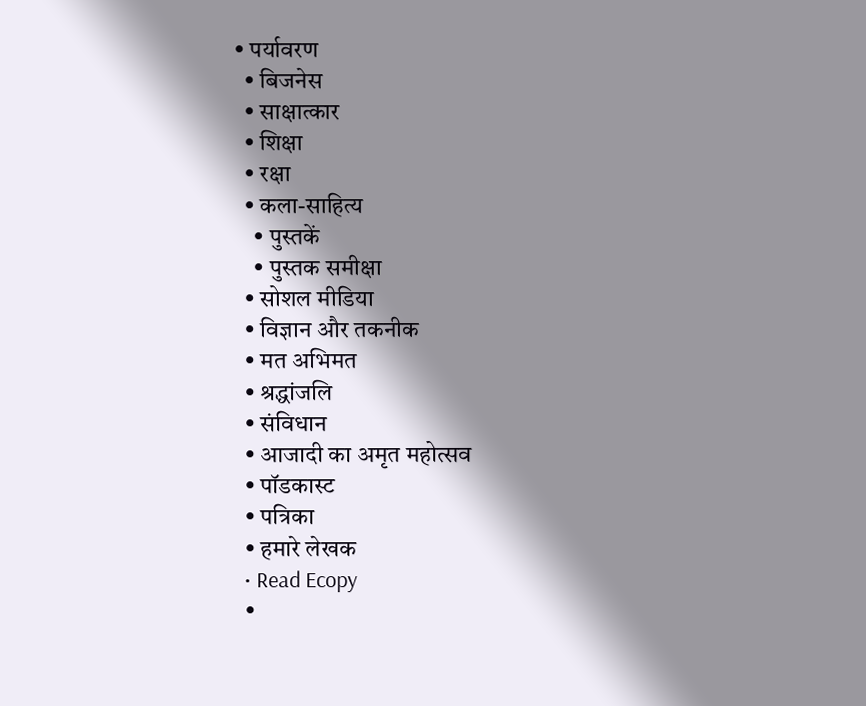• पर्यावरण
  • बिजनेस
  • साक्षात्कार
  • शिक्षा
  • रक्षा
  • कला-साहित्य
    • पुस्तकें
    • पुस्तक समीक्षा
  • सोशल मीडिया
  • विज्ञान और तकनीक
  • मत अभिमत
  • श्रद्धांजलि
  • संविधान
  • आजादी का अमृत महोत्सव
  • पॉडकास्ट
  • पत्रिका
  • हमारे लेखक
  • Read Ecopy
  •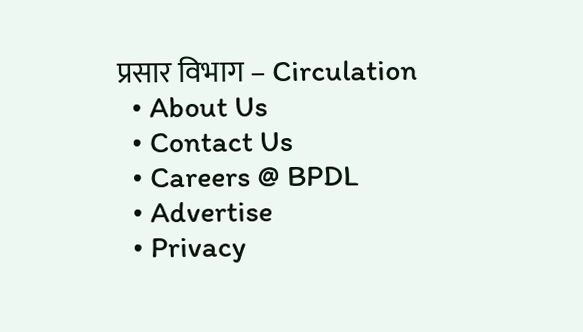प्रसार विभाग – Circulation
  • About Us
  • Contact Us
  • Careers @ BPDL
  • Advertise
  • Privacy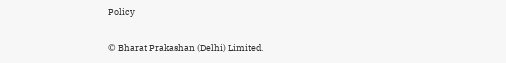Policy

© Bharat Prakashan (Delhi) Limited.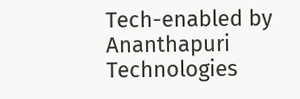Tech-enabled by Ananthapuri Technologies